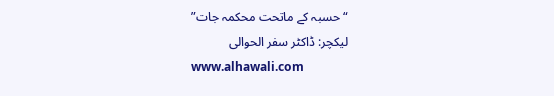“حسبہ کے ماتحت محکمہ جات”
لیکچر: ڈاکٹر سفر الحوالی
www.alhawali.com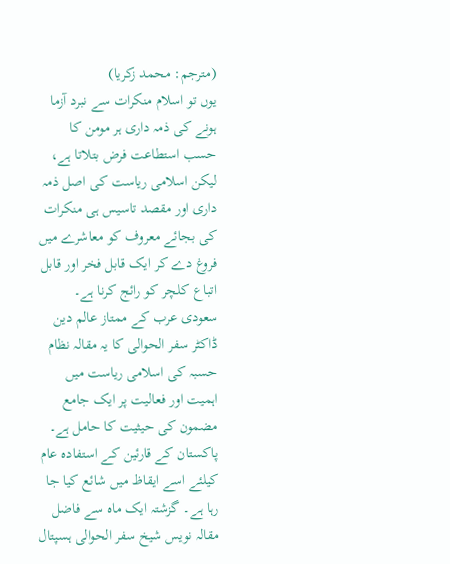(مترجم: محمد زکریا)
یوں تو اسلام منکرات سے نبرد آزما ہونے کی ذمہ داری ہر مومن کا حسب استطاعت فرض بتلاتا ہے، لیکن اسلامی ریاست کی اصل ذمہ داری اور مقصد تاسیس ہی منکرات کی بجائے معروف کو معاشرے میں فروغ دے کر ایک قابل فخر اور قابل اتباع کلچر کو رائج کرنا ہے۔
سعودی عرب کے ممتاز عالم دین ڈاکٹر سفر الحوالی کا یہ مقالہ نظام حسبہ کی اسلامی ریاست میں اہمیت اور فعالیت پر ایک جامع مضمون کی حیثیت کا حامل ہے۔ پاکستان کے قارئین کے استفادہ عام کیلئے اسے ایقاظ میں شائع کیا جا رہا ہے۔ گزشتہ ایک ماہ سے فاضل مقالہ نویس شیخ سفر الحوالی ہسپتال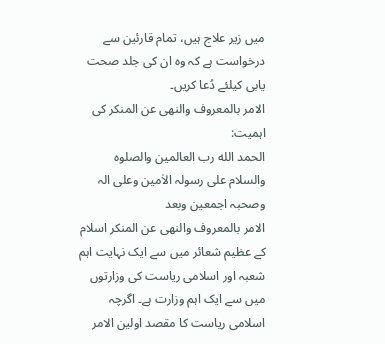میں زیر علاج ہیں، تمام قارئین سے درخواست ہے کہ وہ ان کی جلد صحت یابی کیلئے دُعا کریں۔
الامر بالمعروف والنھی عن المنکر کی اہمیت:
الحمد الله رب العالمین والصلوہ والسلام علی رسولہ الاٰمین وعلی الہ وصحبہ اجمعین وبعد
الامر بالمعروف والنھی عن المنکر اسلام کے عظیم شعائر میں سے ایک نہایت اہم شعبہ اور اسلامی ریاست کی وزارتوں میں سے ایک اہم وزارت ہے۔ اگرچہ اسلامی ریاست کا مقصد اولین الامر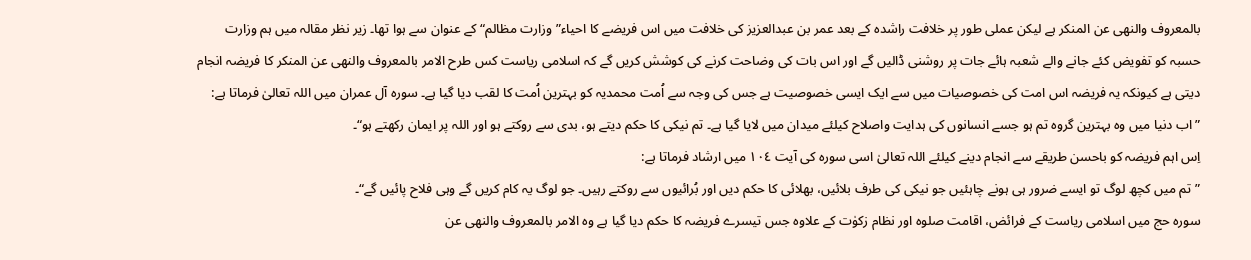بالمعروف والنھی عن المنکر ہے لیکن عملی طور پر خلافت راشدہ کے بعد عمر بن عبدالعزیز کی خلافت میں اس فریضے کا احیاء”وزارت مظالم“ کے عنوان سے ہوا تھا۔ زیر نظر مقالہ میں ہم وزارت حسبہ کو تفویض کئے جانے والے شعبہ ہائے جات پر روشنی ڈالیں گے اور اس بات کی وضاحت کرنے کی کوشش کریں گے کہ اسلامی ریاست کس طرح الامر بالمعروف والنھی عن المنکر کا فریضہ انجام دیتی ہے کیونکہ یہ فریضہ اس امت کی خصوصیات میں سے ایک ایسی خصوصیت ہے جس کی وجہ سے اُمت محمدیہ کو بہترین اُمت کا لقب دیا گیا ہے۔ سورہ آل عمران میں اللہ تعالیٰ فرماتا ہے:
”اب دنیا میں وہ بہترین گروہ تم ہو جسے انسانوں کی ہدایت واصلاح کیلئے میدان میں لایا گیا ہے۔ تم نیکی کا حکم دیتے ہو، بدی سے روکتے ہو اور اللہ پر ایمان رکھتے ہو“۔
اِس اہم فریضہ کو باحسن طریقے سے انجام دینے کیلئے اللہ تعالیٰ اسی سورہ کی آیت ١٠٤ میں ارشاد فرماتا ہے:
”تم میں کچھ لوگ تو ایسے ضرور ہی ہونے چاہئیں جو نیکی کی طرف بلائیں، بھلائی کا حکم دیں اور بُرائیوں سے روکتے رہیں۔ جو لوگ یہ کام کریں گے وہی فلاح پائیں گے“۔
سورہ حج میں اسلامی ریاست کے فرائض، اقامت صلوہ اور نظام زکوٰت کے علاوہ جس تیسرے فریضہ کا حکم دیا گیا ہے وہ الامر بالمعروف والنھی عن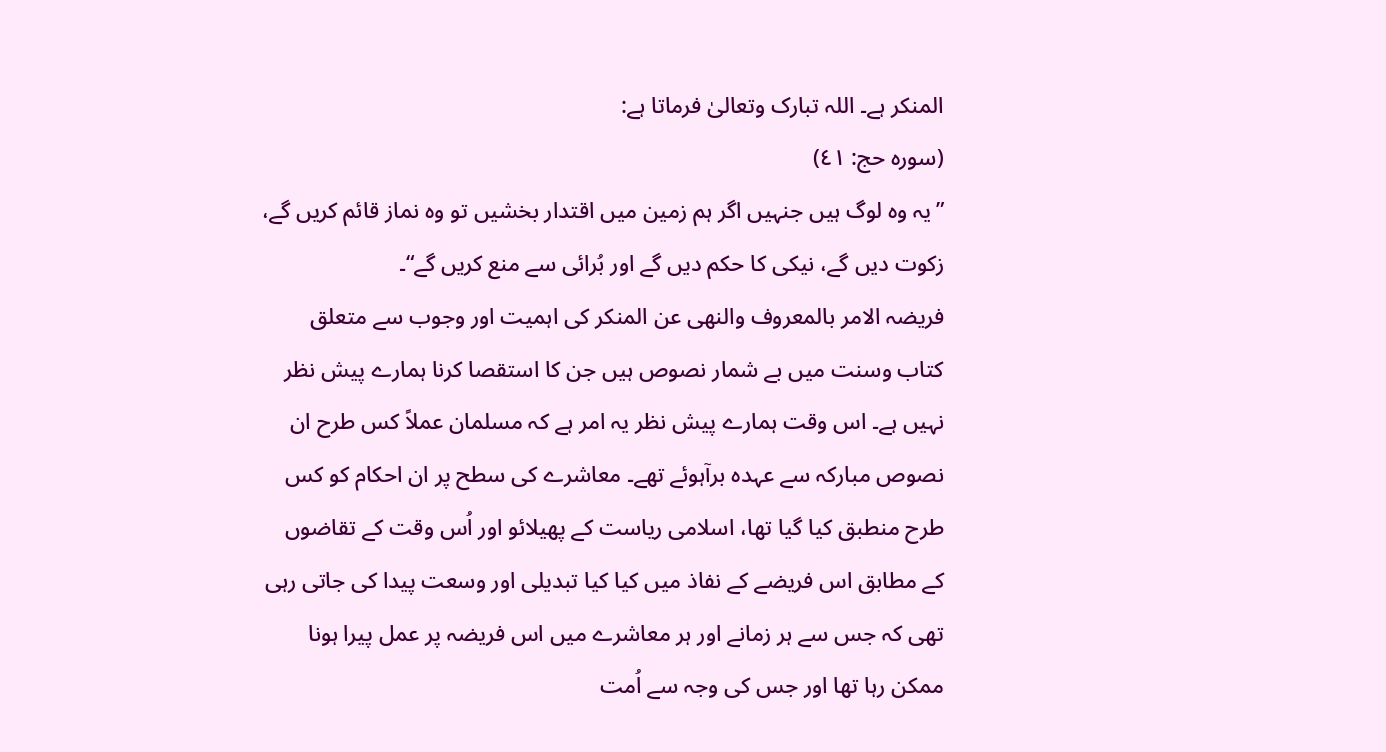المنکر ہے۔ اللہ تبارک وتعالیٰ فرماتا ہے:
(سورہ حج: ٤١)
”یہ وہ لوگ ہیں جنہیں اگر ہم زمین میں اقتدار بخشیں تو وہ نماز قائم کریں گے، زکوت دیں گے، نیکی کا حکم دیں گے اور بُرائی سے منع کریں گے“۔
فریضہ الامر بالمعروف والنھی عن المنکر کی اہمیت اور وجوب سے متعلق کتاب وسنت میں بے شمار نصوص ہیں جن کا استقصا کرنا ہمارے پیش نظر نہیں ہے۔ اس وقت ہمارے پیش نظر یہ امر ہے کہ مسلمان عملاً کس طرح ان نصوص مبارکہ سے عہدہ برآہوئے تھے۔ معاشرے کی سطح پر ان احکام کو کس طرح منطبق کیا گیا تھا، اسلامی ریاست کے پھیلائو اور اُس وقت کے تقاضوں کے مطابق اس فریضے کے نفاذ میں کیا کیا تبدیلی اور وسعت پیدا کی جاتی رہی تھی کہ جس سے ہر زمانے اور ہر معاشرے میں اس فریضہ پر عمل پیرا ہونا ممکن رہا تھا اور جس کی وجہ سے اُمت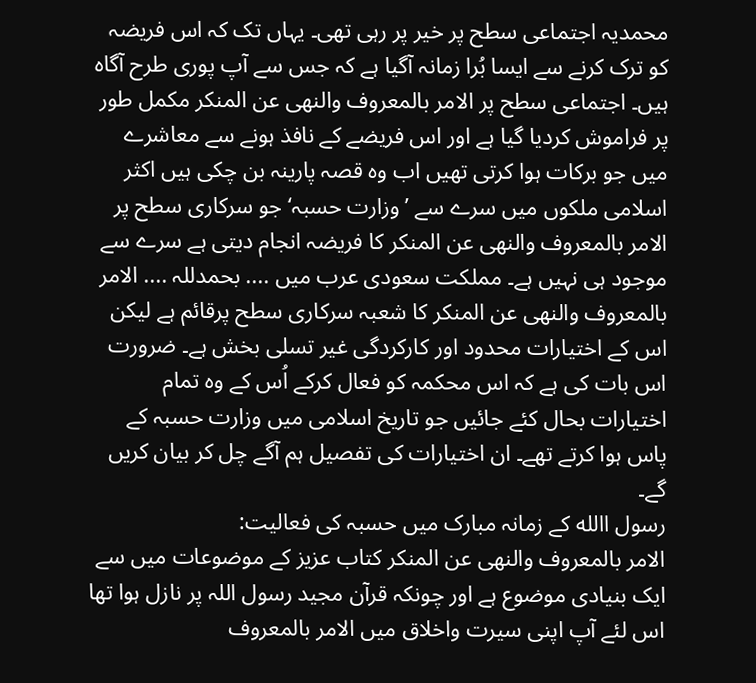محمدیہ اجتماعی سطح پر خیر پر رہی تھی۔ یہاں تک کہ اس فریضہ کو ترک کرنے سے ایسا بُرا زمانہ آگیا ہے کہ جس سے آپ پوری طرح آگاہ ہیں۔ اجتماعی سطح پر الامر بالمعروف والنھی عن المنکر مکمل طور پر فراموش کردیا گیا ہے اور اس فریضے کے نافذ ہونے سے معاشرے میں جو برکات ہوا کرتی تھیں اب وہ قصہ پارینہ بن چکی ہیں اکثر اسلامی ملکوں میں سرے سے ’وزارت حسبہ‘ جو سرکاری سطح پر الامر بالمعروف والنھی عن المنکر کا فریضہ انجام دیتی ہے سرے سے موجود ہی نہیں ہے۔ مملکت سعودی عرب میں .... بحمدللہ .... الامر بالمعروف والنھی عن المنکر کا شعبہ سرکاری سطح پرقائم ہے لیکن اس کے اختیارات محدود اور کارکردگی غیر تسلی بخش ہے۔ ضرورت اس بات کی ہے کہ اس محکمہ کو فعال کرکے اُس کے وہ تمام اختیارات بحال کئے جائیں جو تاریخ اسلامی میں وزارت حسبہ کے پاس ہوا کرتے تھے۔ ان اختیارات کی تفصیل ہم آگے چل کر بیان کریں گے۔
رسول االله کے زمانہ مبارک میں حسبہ کی فعالیت:
الامر بالمعروف والنھی عن المنکر کتاب عزیز کے موضوعات میں سے ایک بنیادی موضوع ہے اور چونکہ قرآن مجید رسول اللہ پر نازل ہوا تھا اس لئے آپ اپنی سیرت واخلاق میں الامر بالمعروف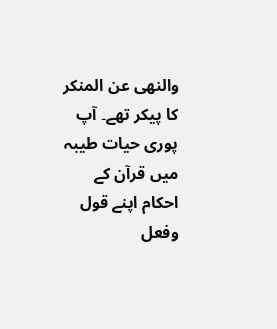والنھی عن المنکر کا پیکر تھے۔ آپ پوری حیات طیبہ میں قرآن کے احکام اپنے قول وفعل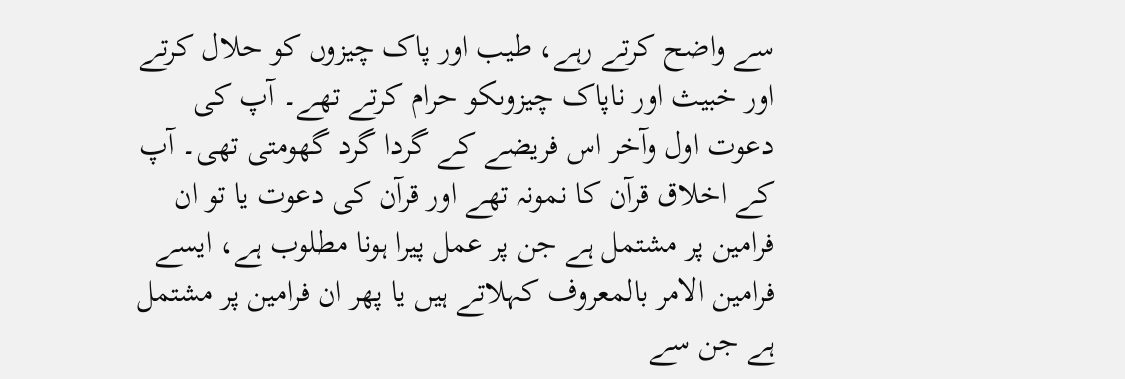سے واضح کرتے رہے، طیب اور پاک چیزوں کو حلال کرتے اور خبیث اور ناپاک چیزوںکو حرام کرتے تھے۔ آپ کی دعوت اول وآخر اس فریضے کے گردا گرد گھومتی تھی۔ آپ کے اخلاق قرآن کا نمونہ تھے اور قرآن کی دعوت یا تو ان فرامین پر مشتمل ہے جن پر عمل پیرا ہونا مطلوب ہے، ایسے فرامین الامر بالمعروف کہلاتے ہیں یا پھر ان فرامین پر مشتمل ہے جن سے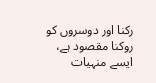رکنا اور دوسروں کو روکنا مقصود ہے، ایسے منہیات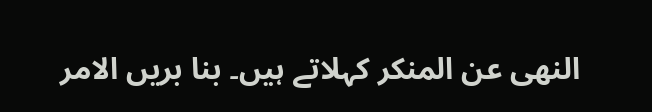النھی عن المنکر کہلاتے ہیں۔ بنا بریں الامر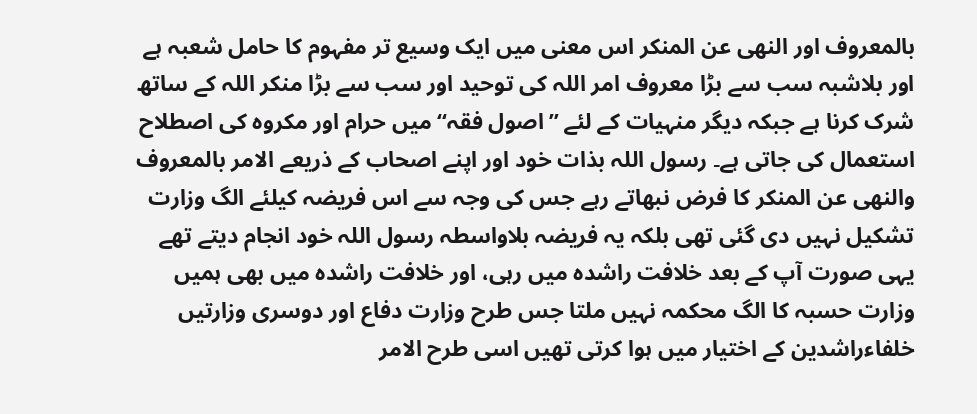بالمعروف اور النھی عن المنکر اس معنی میں ایک وسیع تر مفہوم کا حامل شعبہ ہے اور بلاشبہ سب سے بڑا معروف امر اللہ کی توحید اور سب سے بڑا منکر اللہ کے ساتھ شرک کرنا ہے جبکہ دیگر منہیات کے لئے ”اصول فقہ“ میں حرام اور مکروہ کی اصطلاح استعمال کی جاتی ہے۔ رسول اللہ بذات خود اور اپنے اصحاب کے ذریعے الامر بالمعروف والنھی عن المنکر کا فرض نبھاتے رہے جس کی وجہ سے اس فریضہ کیلئے الگ وزارت تشکیل نہیں دی گئی تھی بلکہ یہ فریضہ بلاواسطہ رسول اللہ خود انجام دیتے تھے یہی صورت آپ کے بعد خلافت راشدہ میں رہی، اور خلافت راشدہ میں بھی ہمیں وزارت حسبہ کا الگ محکمہ نہیں ملتا جس طرح وزارت دفاع اور دوسری وزارتیں خلفاءراشدین کے اختیار میں ہوا کرتی تھیں اسی طرح الامر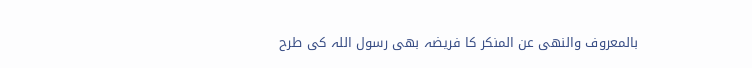بالمعروف والنھی عن المنکر کا فریضہ بھی رسول اللہ کی طرح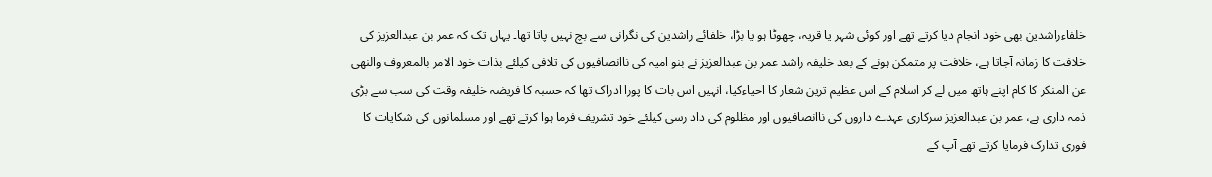خلفاءراشدین بھی خود انجام دیا کرتے تھے اور کوئی شہر یا قریہ، چھوٹا ہو یا بڑا، خلفائے راشدین کی نگرانی سے بچ نہیں پاتا تھا۔ یہاں تک کہ عمر بن عبدالعزیز کی خلافت کا زمانہ آجاتا ہے، خلافت پر متمکن ہونے کے بعد خلیفہ راشد عمر بن عبدالعزیز نے بنو امیہ کی ناانصافیوں کی تلافی کیلئے بذات خود الامر بالمعروف والنھی عن المنکر کا کام اپنے ہاتھ میں لے کر اسلام کے اس عظیم ترین شعار کا احیاءکیا، انہیں اس بات کا پورا ادراک تھا کہ حسبہ کا فریضہ خلیفہ وقت کی سب سے بڑی ذمہ داری ہے، عمر بن عبدالعزیز سرکاری عہدے داروں کی ناانصافیوں اور مظلوم کی داد رسی کیلئے خود تشریف فرما ہوا کرتے تھے اور مسلمانوں کی شکایات کا فوری تدارک فرمایا کرتے تھے آپ کے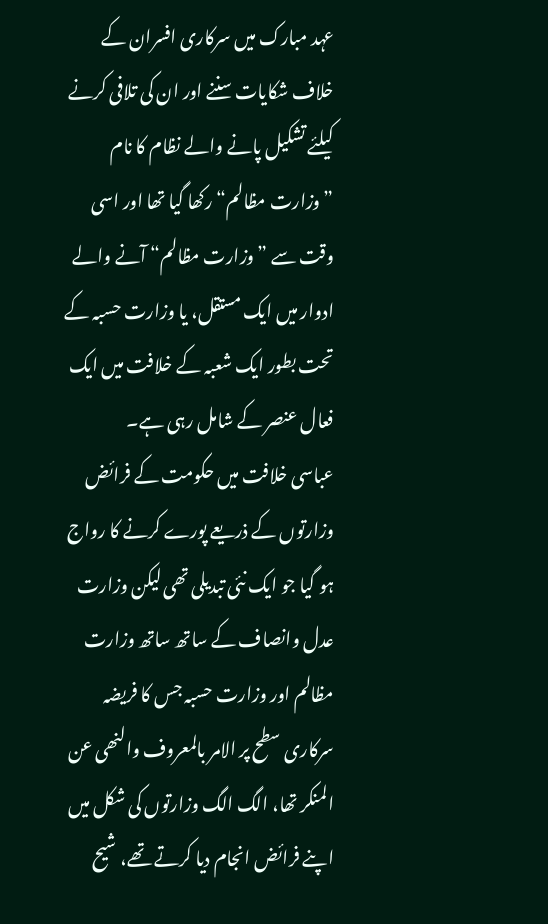عہد مبارک میں سرکاری افسران کے خلاف شکایات سننے اور ان کی تلافی کرنے کیلئے تشکیل پانے والے نظام کا نام ”وزارت مظالم“ رکھا گیا تھا اور اسی وقت سے ”وزارت مظالم“ آنے والے ادوار میں ایک مستقل، یا وزارت حسبہ کے تحت بطور ایک شعبہ کے خلافت میں ایک فعال عنصر کے شامل رہی ہے۔
عباسی خلافت میں حکومت کے فرائض وزارتوں کے ذریعے پورے کرنے کا رواج ہو گیا جو ایک نئی تبدیلی تھی لیکن وزارت عدل وانصاف کے ساتھ ساتھ وزارت مظالم اور وزارت حسبہ جس کا فریضہ سرکاری سطح پر الامر بالمعروف والنھی عن المنکر تھا، الگ الگ وزارتوں کی شکل میں اپنے فرائض انجام دیا کرتے تھے، شیح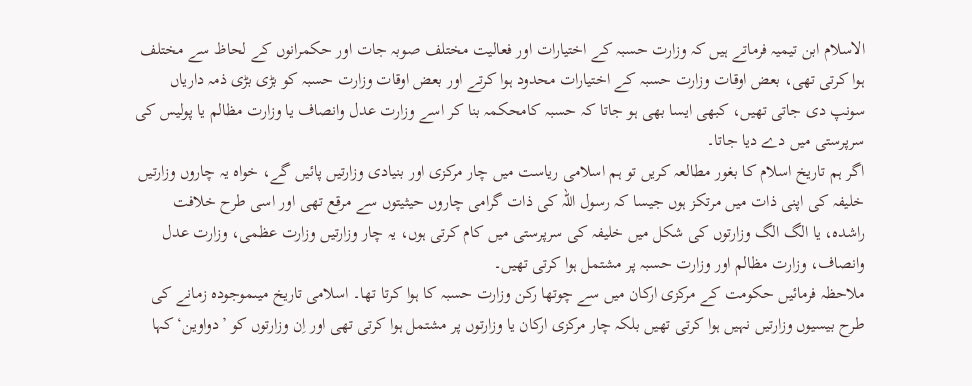الاسلام ابن تیمیہ فرماتے ہیں کہ وزارت حسبہ کے اختیارات اور فعالیت مختلف صوبہ جات اور حکمرانوں کے لحاظ سے مختلف ہوا کرتی تھی، بعض اوقات وزارت حسبہ کے اختیارات محدود ہوا کرتے اور بعض اوقات وزارت حسبہ کو بڑی بڑی ذمہ داریاں سونپ دی جاتی تھیں، کبھی ایسا بھی ہو جاتا کہ حسبہ کامحکمہ بنا کر اسے وزارت عدل وانصاف یا وزارت مظالم یا پولیس کی سرپرستی میں دے دیا جاتا۔
اگر ہم تاریخ اسلام کا بغور مطالعہ کریں تو ہم اسلامی ریاست میں چار مرکزی اور بنیادی وزارتیں پائیں گے، خواہ یہ چاروں وزارتیں خلیفہ کی اپنی ذات میں مرتکز ہوں جیسا کہ رسول اللہ کی ذات گرامی چاروں حیثیتوں سے مرقع تھی اور اسی طرح خلافت راشدہ، یا الگ الگ وزارتوں کی شکل میں خلیفہ کی سرپرستی میں کام کرتی ہوں، یہ چار وزارتیں وزارت عظمی، وزارت عدل وانصاف، وزارت مظالم اور وزارت حسبہ پر مشتمل ہوا کرتی تھیں۔
ملاحظہ فرمائیں حکومت کے مرکزی ارکان میں سے چوتھا رکن وزارت حسبہ کا ہوا کرتا تھا۔ اسلامی تاریخ میںموجودہ زمانے کی طرح بیسیوں وزارتیں نہیں ہوا کرتی تھیں بلکہ چار مرکزی ارکان یا وزارتوں پر مشتمل ہوا کرتی تھی اور اِن وزارتوں کو ’دواوین‘ کہا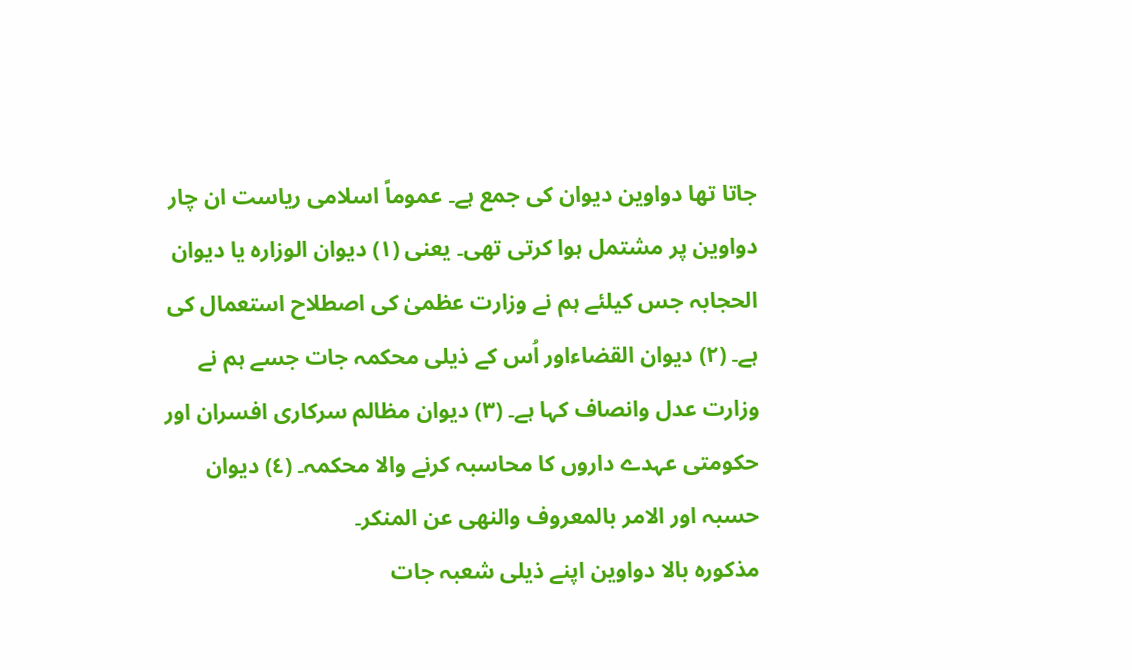جاتا تھا دواوین دیوان کی جمع ہے۔ عموماً اسلامی ریاست ان چار دواوین پر مشتمل ہوا کرتی تھی۔ یعنی (١) دیوان الوزارہ یا دیوان الحجابہ جس کیلئے ہم نے وزارت عظمیٰ کی اصطلاح استعمال کی ہے۔ (٢) دیوان القضاءاور اُس کے ذیلی محکمہ جات جسے ہم نے وزارت عدل وانصاف کہا ہے۔ (٣) دیوان مظالم سرکاری افسران اور حکومتی عہدے داروں کا محاسبہ کرنے والا محکمہ۔ (٤) دیوان حسبہ اور الامر بالمعروف والنھی عن المنکر۔
مذکورہ بالا دواوین اپنے ذیلی شعبہ جات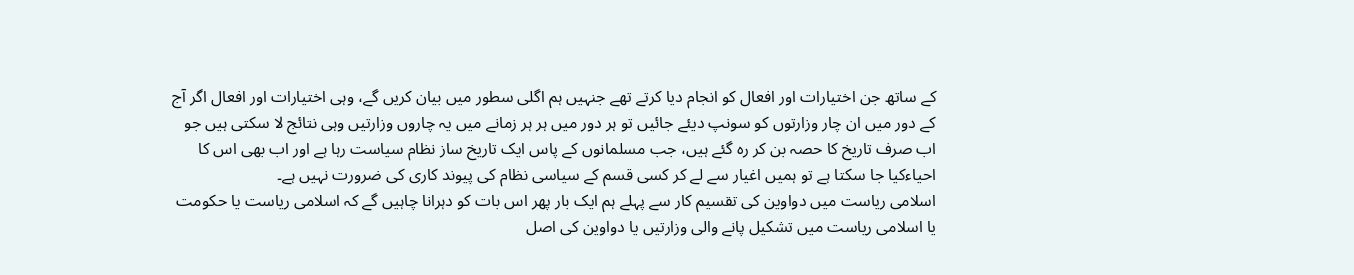کے ساتھ جن اختیارات اور افعال کو انجام دیا کرتے تھے جنہیں ہم اگلی سطور میں بیان کریں گے، وہی اختیارات اور افعال اگر آج کے دور میں ان چار وزارتوں کو سونپ دیئے جائیں تو ہر دور میں ہر ہر زمانے میں یہ چاروں وزارتیں وہی نتائج لا سکتی ہیں جو اب صرف تاریخ کا حصہ بن کر رہ گئے ہیں، جب مسلمانوں کے پاس ایک تاریخ ساز نظام سیاست رہا ہے اور اب بھی اس کا احیاءکیا جا سکتا ہے تو ہمیں اغیار سے لے کر کسی قسم کے سیاسی نظام کی پیوند کاری کی ضرورت نہیں ہے۔
اسلامی ریاست میں دواوین کی تقسیم کار سے پہلے ہم ایک بار پھر اس بات کو دہرانا چاہیں گے کہ اسلامی ریاست یا حکومت یا اسلامی ریاست میں تشکیل پانے والی وزارتیں یا دواوین کی اصل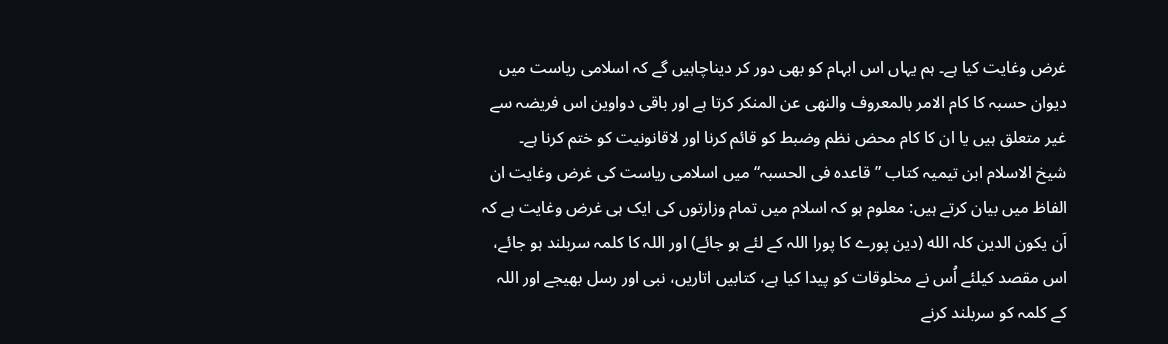غرض وغایت کیا ہے۔ ہم یہاں اس ابہام کو بھی دور کر دیناچاہیں گے کہ اسلامی ریاست میں دیوان حسبہ کا کام الامر بالمعروف والنھی عن المنکر کرتا ہے اور باقی دواوین اس فریضہ سے غیر متعلق ہیں یا ان کا کام محض نظم وضبط کو قائم کرنا اور لاقانونیت کو ختم کرنا ہے۔
شیخ الاسلام ابن تیمیہ کتاب ”قاعدہ فی الحسبہ“ میں اسلامی ریاست کی غرض وغایت ان الفاظ میں بیان کرتے ہیں: معلوم ہو کہ اسلام میں تمام وزارتوں کی ایک ہی غرض وغایت ہے کہ اَن یکون الدین کلہ الله (دین پورے کا پورا اللہ کے لئے ہو جائے) اور اللہ کا کلمہ سربلند ہو جائے، اس مقصد کیلئے اُس نے مخلوقات کو پیدا کیا ہے، کتابیں اتاریں، نبی اور رسل بھیجے اور اللہ کے کلمہ کو سربلند کرنے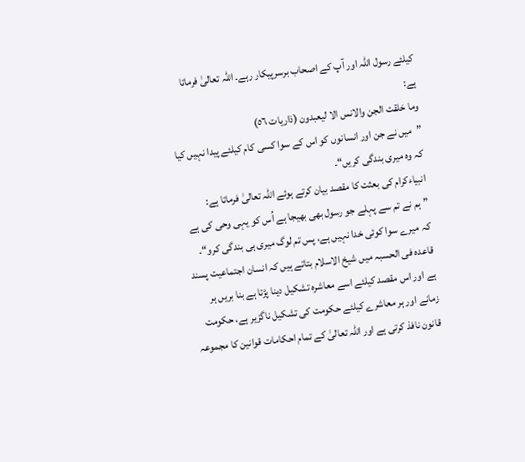کیلئے رسول اللہ اور آپ کے اصحاب برسرپیکار رہے۔ اللہ تعالیٰ فرماتا ہے:
وما خلقت الجن والانس الا لیعبدون (ذاریات ٥٦)
”میں نے جن اور انسانوں کو اس کے سوا کسی کام کیلئے پیدا نہیں کیا کہ وہ میری بندگی کریں“۔
انبیاءکرام کی بعثت کا مقصد بیان کرتے ہوئے اللہ تعالیٰ فرماتا ہے:
”ہم نے تم سے پہلے جو رسول بھی بھیجا ہے اُس کو یہی وحی کی ہے کہ میرے سوا کوئی خدا نہیں ہے، پس تم لوگ میری ہی بندگی کرو“۔
قاعدہ فی الحسبہ میں شیخ الاسلام بتاتے ہیں کہ انسان اجتماعیت پسند ہے اور اس مقصد کیلئے اسے معاشرہ تشکیل دینا پڑتا ہے بنا بریں ہر زمانے اور ہر معاشرے کیلئے حکومت کی تشکیل ناگزیر ہے، حکومت قانون نافذ کرتی ہے اور اللہ تعالیٰ کے تمام احکامات قوانین کا مجموعہ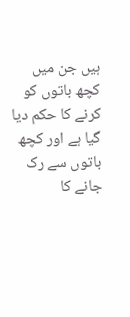ہیں جن میں کچھ باتوں کو کرنے کا حکم دیا گیا ہے اور کچھ باتوں سے رک جانے کا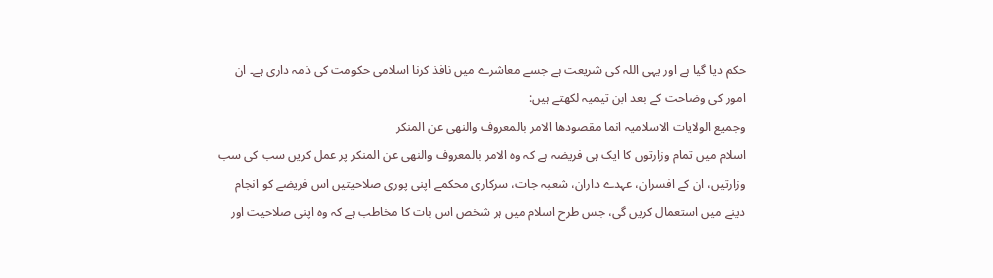حکم دیا گیا ہے اور یہی اللہ کی شریعت ہے جسے معاشرے میں نافذ کرنا اسلامی حکومت کی ذمہ داری ہے۔ ان امور کی وضاحت کے بعد ابن تیمیہ لکھتے ہیں:
وجمیع الولایات الاسلامیہ انما مقصودھا الامر بالمعروف والنھی عن المنکر
اسلام میں تمام وزارتوں کا ایک ہی فریضہ ہے کہ وہ الامر بالمعروف والنھی عن المنکر پر عمل کریں سب کی سب وزارتیں، ان کے افسران، عہدے داران، شعبہ جات، سرکاری محکمے اپنی پوری صلاحیتیں اس فریضے کو انجام دینے میں استعمال کریں گی، جس طرح اسلام میں ہر شخص اس بات کا مخاطب ہے کہ وہ اپنی صلاحیت اور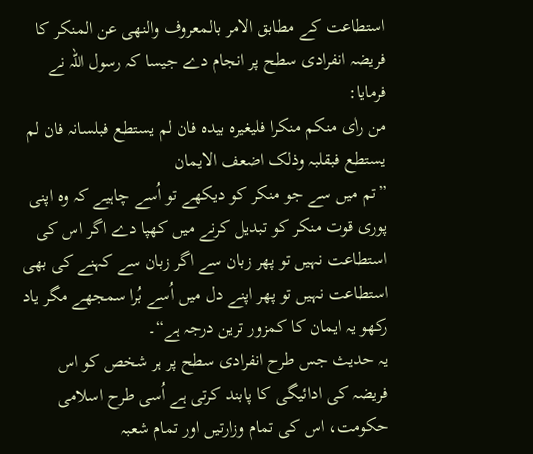استطاعت کے مطابق الامر بالمعروف والنھی عن المنکر کا فریضہ انفرادی سطح پر انجام دے جیسا کہ رسول اللہ نے فرمایا:
من راٰی منکم منکرا فلیغیرہ بیدہ فان لم یستطع فبلسانہ فان لم یستطع فبقلبہ وذلک اضعف الایمان
”تم میں سے جو منکر کو دیکھے تو اُسے چاہیے کہ وہ اپنی پوری قوت منکر کو تبدیل کرنے میں کھپا دے اگر اس کی استطاعت نہیں تو پھر زبان سے اگر زبان سے کہنے کی بھی استطاعت نہیں تو پھر اپنے دل میں اُسے بُرا سمجھے مگر یاد رکھو یہ ایمان کا کمزور ترین درجہ ہے“۔
یہ حدیث جس طرح انفرادی سطح پر ہر شخص کو اس فریضہ کی ادائیگی کا پابند کرتی ہے اُسی طرح اسلامی حکومت، اس کی تمام وزارتیں اور تمام شعبہ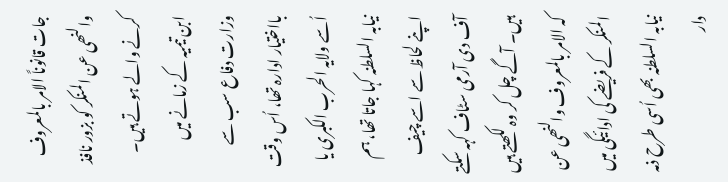جات قانوناً الامر بالمعروف والنھی عن المنکر کو بزور نافذ کرنے والے ہوتے ہیں۔
ابن تیمیہ کے زمانے میں وزارت دفاع سب سے بااختیار ادارہ تھا، اُس وقت اُسے ولایہ الحرب الکبری یا نیابہ السلطنہ کہا جاتا تھا، ہم اپنے لحاظ سے اسے چیف آف دی آرمی سٹاف کہہ سکتے ہیں۔ آگے چل کر وہ لکھتے ہیں کہ الامر بالمعروف والنھی عن المنکر کے فریضے کی ادائیگی میں نیابہ السلطنہ بھی اُسی طرح ذمہ دار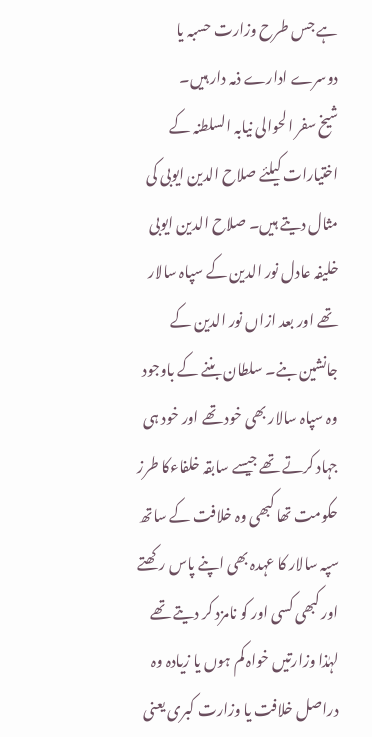ہے جس طرح وزارت حسبہ یا دوسرے ادارے ذمہ دار ہیں۔
شیخ سفر الحوالی نیابہ السلطنہ کے اختیارات کیلئے صلاح الدین ایوبی کی مثال دیتے ہیں۔ صلاح الدین ایوبی خلیفہ عادل نور الدین کے سپاہ سالار تھے اور بعد ازاں نور الدین کے جانشین بنے۔ سلطان بننے کے باوجود وہ سپاہ سالار بھی خود تھے اور خود ہی جہاد کرتے تھے جیسے سابقہ خلفاءکا طرز حکومت تھا کبھی وہ خلافت کے ساتھ سپہ سالار کا عہدہ بھی اپنے پاس رکھتے اور کبھی کسی اور کو نامزد کر دیتے تھے لہٰذا وزارتیں خواہ کم ہوں یا زیادہ وہ دراصل خلافت یا وزارت کبری یعنی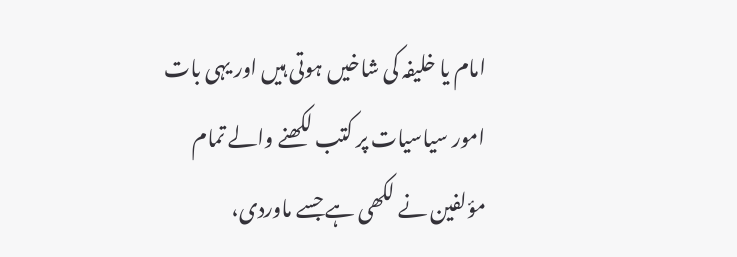امام یا خلیفہ کی شاخیں ہوتی ہیں اور یہی بات امور سیاسیات پر کتب لکھنے والے تمام مؤلفین نے لکھی ہے جسے ماوردی،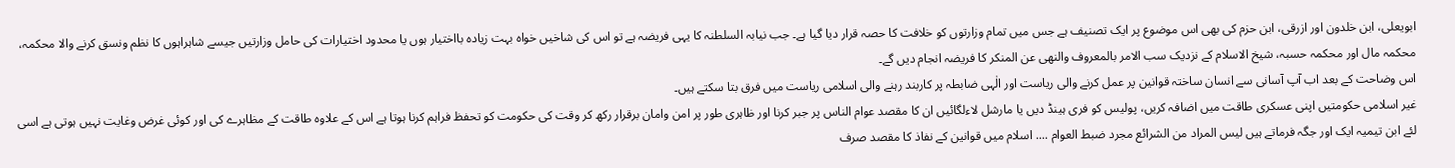ابویعلی، ابن خلدون اور ازرقی، ابن حزم کی بھی اس موضوع پر ایک تصنیف ہے جس میں تمام وزارتوں کو خلافت کا حصہ قرار دیا گیا ہے۔ جب نیابہ السلطنہ کا یہی فریضہ ہے تو اس کی شاخیں خواہ بہت زیادہ بااختیار ہوں یا محدود اختیارات کی حامل وزارتیں جیسے شاہراہوں کا نظم ونسق کرنے والا محکمہ، محکمہ مال اور محکمہ حسبہ، شیخ الاسلام کے نزدیک سب الامر بالمعروف والنھی عن المنکر کا فریضہ انجام دیں گے۔
اس وضاحت کے بعد اب آپ آسانی سے انسان ساختہ قوانین پر عمل کرنے والی ریاست اور الٰہی ضابطہ پر کاربند رہنے والی اسلامی ریاست میں فرق بتا سکتے ہیں۔
غیر اسلامی حکومتیں اپنی عسکری طاقت میں اضافہ کریں، پولیس کو فری ہینڈ دیں یا مارشل لاءلگائیں ان کا مقصد عوام الناس پر جبر کرنا اور ظاہری طور پر امن وامان برقرار رکھ کر وقت کی حکومت کو تحفظ فراہم کرنا ہوتا ہے اس کے علاوہ طاقت کے مظاہرے کی اور کوئی غرض وغایت نہیں ہوتی ہے اسی لئے ابن تیمیہ ایک اور جگہ فرماتے ہیں لیس المراد من الشرائع مجرد ضبط العوام .... اسلام میں قوانین کے نفاذ کا مقصد صرف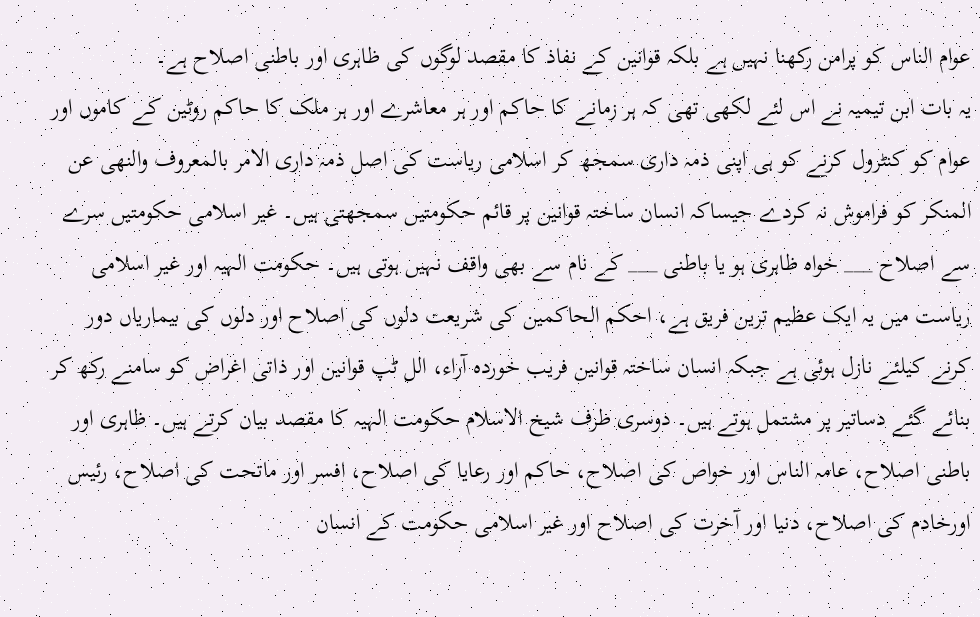عوام الناس کو پرامن رکھنا نہیں ہے بلکہ قوانین کے نفاذ کا مقصد لوگوں کی ظاہری اور باطنی اصلاح ہے۔
یہ بات ابن تیمیہ نے اس لئے لکھی تھی کہ ہر زمانے کا حاکم اور ہر معاشرے اور ہر ملک کا حاکم روٹین کے کاموں اور عوام کو کنٹرول کرنے کو ہی اپنی ذمہ داری سمجھ کر اسلامی ریاست کی اصل ذمہ داری الامر بالمعروف والنھی عن المنکر کو فراموش نہ کردے جیساکہ انسان ساختہ قوانین پر قائم حکومتیں سمجھتی ہیں۔ غیر اسلامی حکومتیں سرے سے اصلاح ___ خواہ ظاہری ہو یا باطنی ___ کے نام سے بھی واقف نہیں ہوتی ہیں۔ حکومت الہیہ اور غیر اسلامی ریاست میں یہ ایک عظیم ترین فریق ہے، احکم الحاکمین کی شریعت دلوں کی اصلاح اور دلوں کی بیماریاں دور کرنے کیلئے نازل ہوئی ہے جبکہ انسان ساختہ قوانین فریب خوردہ آراء، الل ٹپ قوانین اور ذاتی اغراض کو سامنے رکھ کر بنائے گئے دساتیر پر مشتمل ہوتے ہیں۔ دوسری طرف شیخ الاسلام حکومت الہیہ کا مقصد بیان کرتے ہیں۔ ظاہری اور باطنی اصلاح، عامہ الناس اور خواص کی اصلاح، حاکم اور رعایا کی اصلاح، افسر اور ماتحت کی اصلاح، رئیس اورخادم کی اصلاح، دنیا اور آخرت کی اصلاح اور غیر اسلامی حکومت کے انسان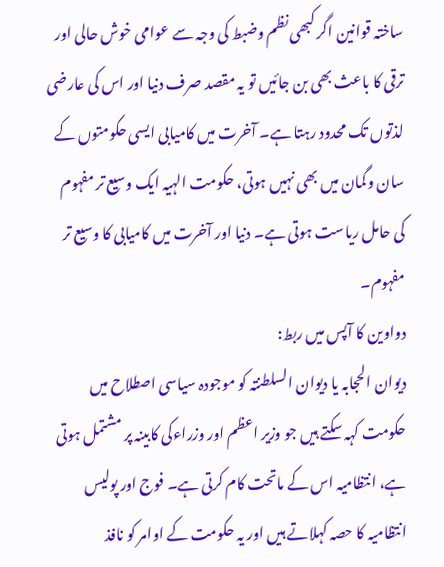ساختہ قوانین اگر کبھی نظم وضبط کی وجہ سے عوامی خوش حالی اور ترقی کا باعث بھی بن جائیں تو یہ مقصد صرف دنیا اور اس کی عارضی لذتوں تک محدود رہتا ہے۔ آخرت میں کامیابی ایسی حکومتوں کے سان وگمان میں بھی نہیں ہوتی، حکومت الہیہ ایک وسیع تر مفہوم کی حامل ریاست ہوتی ہے۔ دنیا اور آخرت میں کامیابی کا وسیع تر مفہوم۔
دواوین کا آپس میں ربط:
دیوان الحجابہ یا دیوان السلطنتہ کو موجودہ سیاسی اصطلاح میں حکومت کہہ سکتے ہیں جو وزیر اعظم اور وزراءکی کابینہ پر مشتمل ہوتی ہے، انتظامیہ اس کے ماتحت کام کرتی ہے۔ فوج اور پولیس انتظامیہ کا حصہ کہلاتے ہیں اور یہ حکومت کے اوامر کو نافذ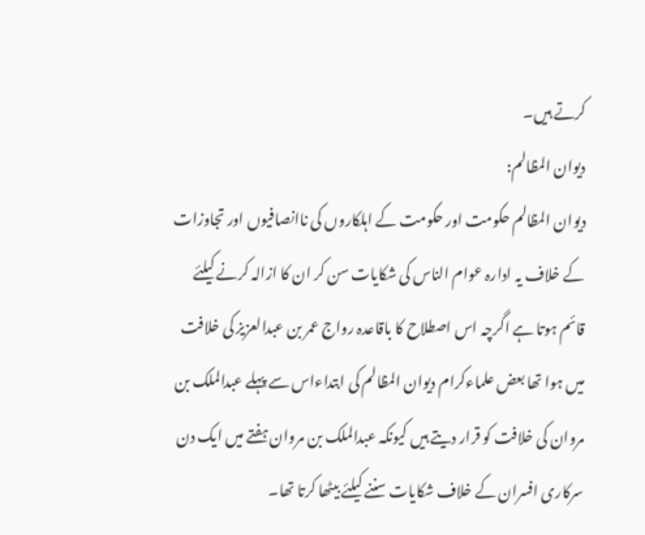کرتے ہیں۔
دیوان المظالم:
دیوان المظالم حکومت اور حکومت کے اہلکاروں کی ناانصافیوں اور تجاوزات کے خلاف یہ ادارہ عوام الناس کی شکایات سن کر ان کا ازالہ کرنے کیلئے قائم ہوتا ہے اگرچہ اس اصطلاح کا باقاعدہ رواج عمر بن عبدالعزیز کی خلافت میں ہوا تھا بعض علماءکرام دیوان المظالم کی ابتداءاس سے پہلے عبدالملک بن مروان کی خلافت کو قرار دیتے ہیں کیونکہ عبدالملک بن مروان ہفتے میں ایک دن سرکاری افسران کے خلاف شکایات سننے کیلئے بیٹھا کرتا تھا۔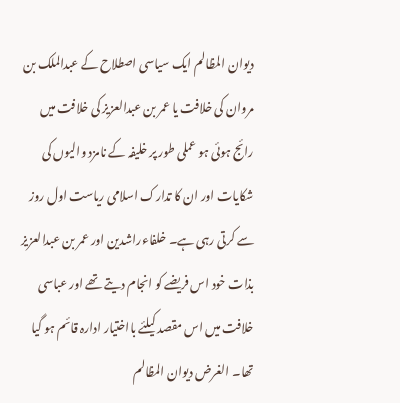دیوان المظالم ایک سیاسی اصطلاح کے عبدالملک بن مروان کی خلافت یا عمر بن عبدالعزیز کی خلافت میں رائج ہوئی ہو عملی طور پر خلیفہ کے نامزد والیوں کی شکایات اور ان کا تدارک اسلامی ریاست اول روز سے کرتی رہی ہے۔ خلفاءراشدین اور عمر بن عبدالعزیز بذات خود اس فریضے کو انجام دیتے تھے اور عباسی خلافت میں اس مقصد کیلئے بااختیار ادارہ قائم ہو گیا تھا۔ الغرض دیوان المظالم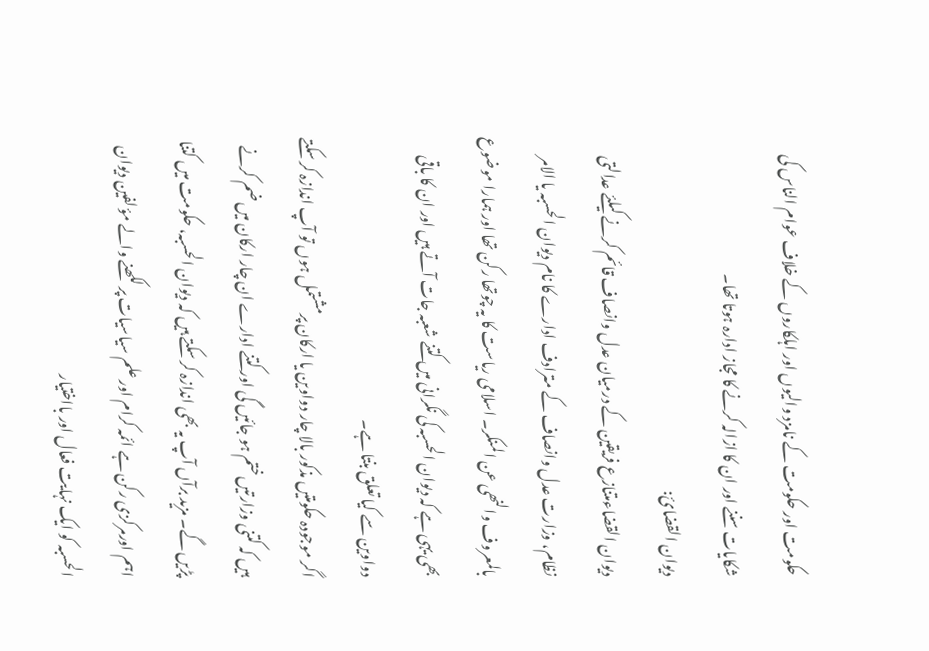حکومت اور حکومت کے نامزد والیوں اور اہلکاروں کے خلاف عوام الناس کی شکایات سننے اور ان کا ازالہ کرنے کا مجاز ادارہ ہوتا تھا۔
دیوان القضائ:
دیوان القضاءمتنازع فریقین کے درمیان عدل وانصاف قائم کرنے کیلئے عدالتی نظام، وزارت عدل وانصاف کے مترادف ادارے کا نام دیوان الحسبہ یا الامر بالمعروف والنھی عن المنکر۔ اسلامی ریاست کا یہ چوتھا رکن تھا اور ہمارا موضوع بھی یہی ہے کہ دیوان الحسبہ کی نگرانی میں کتنے شعبہ جات آتے ہیں اور ان کا باقی دواوین سے کیا تعلق بنتا ہے۔
اگر موجودہ حکومتیں مذکور بالا چار دواوین یا ارکان پرمشتمل ہوں تو آپ اندازہ کر سکتے ہیں کہ کتنی وزارتیں ختم ہو جائیں گی اور کتنے ادارے ان چار ارکان میں ضم کرنے پڑیں گے۔ مزید برآں آپ یہ بھی اندازہ کر سکتے ہیں کہ دیوان الحسبہ، حکومت میں کتنا اہم اورمرکزی رکن ہے ائمہ کرام اور علم سیاسیات پر لکھنے والے مؤلفین دیوان الحسبہ کو ایک نہایت فعال اور بااختیار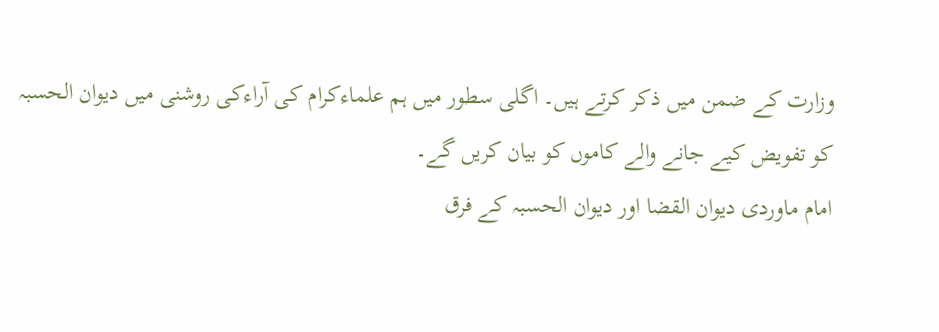وزارت کے ضمن میں ذکر کرتے ہیں۔ اگلی سطور میں ہم علماءکرام کی آراءکی روشنی میں دیوان الحسبہ کو تفویض کیے جانے والے کاموں کو بیان کریں گے۔
امام ماوردی دیوان القضا اور دیوان الحسبہ کے فرق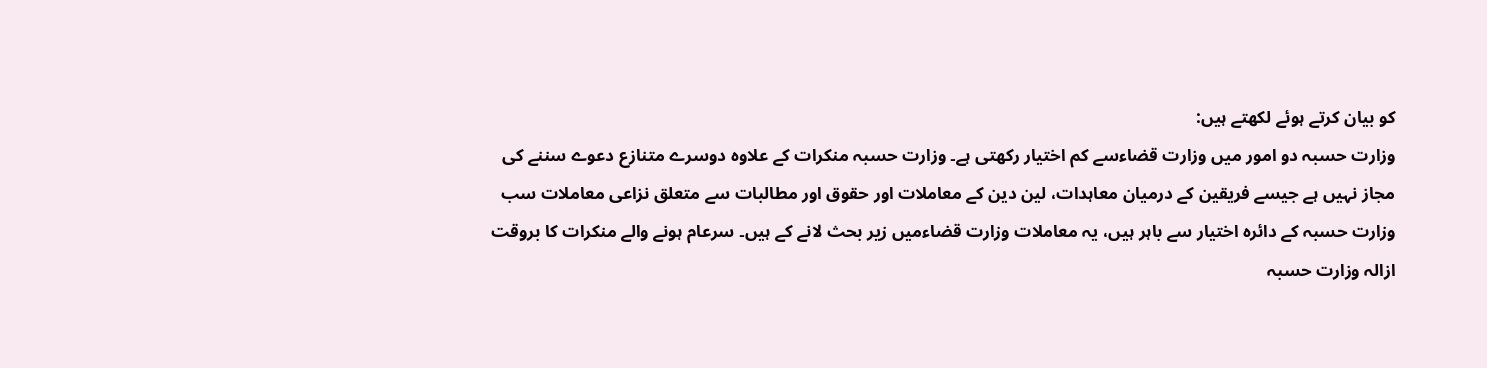کو بیان کرتے ہوئے لکھتے ہیں:
وزارت حسبہ دو امور میں وزارت قضاءسے کم اختیار رکھتی ہے۔ وزارت حسبہ منکرات کے علاوہ دوسرے متنازع دعوے سننے کی مجاز نہیں ہے جیسے فریقین کے درمیان معاہدات، لین دین کے معاملات اور حقوق اور مطالبات سے متعلق نزاعی معاملات سب وزارت حسبہ کے دائرہ اختیار سے باہر ہیں، یہ معاملات وزارت قضاءمیں زیر بحث لانے کے ہیں۔ سرعام ہونے والے منکرات کا بروقت ازالہ وزارت حسبہ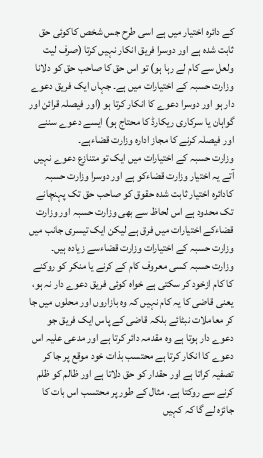کے دائرہ اختیار میں ہے اسی طرح جس شخص کاکوئی حق ثابت شدہ ہے اور دوسرا فریق انکار نہیں کرتا (صرف لیت ولعل سے کام لے رہا ہو) تو اس حق کا صاحب حق کو دلانا وزارت حسبہ کے اختیارات میں ہے۔ جہاں ایک فریق دعوے دار ہو اور دوسرا دعوے کا انکار کرتا ہو (اور فیصلہ قرائن اور گواہان یا سرکاری ریکارڈ کا محتاج ہو) ایسے دعوے سننے اور فیصلہ کرنے کا مجاز ادارہ وزارت قضاءہے۔
وزارت حسبہ کے اختیارات میں ایک تو متنازع دعوے نہیں آتے یہ اختیار وزارت قضاءکو ہے اور دوسرا وزارت حسبہ کادائرہ اختیار ثابت شدہ حقوق کو صاحب حق تک پہنچانے تک محدود ہے اس لحاظ سے بھی وزارت حسبہ اور وزارت قضاءکے اختیارات میں فرق ہے لیکن ایک تیسری جانب میں وزارت حسبہ کے اختیارات وزارت قضاءسے زیادہ ہیں۔
وزارت حسبہ کسی معروف کام کے کرنے یا منکر کو روکنے کا کام ازخود کر سکتی ہے خواہ کوئی فریق دعوے دار نہ ہو، یعنی قاضی کا یہ کام نہیں کہ وہ بازاروں اور محلوں میں جا کر معاملات نبٹائے بلکہ قاضی کے پاس ایک فریق جو دعوے دار ہوتا ہے وہ مقدمہ دائر کرتا ہے اور مدعی علیہ اس دعوے کا انکار کرتا ہے محتسب بذات خود موقع پر جا کر تصفیہ کراتا ہے اور حقدار کو حق دلاتا ہے اور ظالم کو ظلم کرنے سے روکتا ہے۔ مثال کے طور پر محتسب اس بات کا جائزہ لے گا کہ کہیں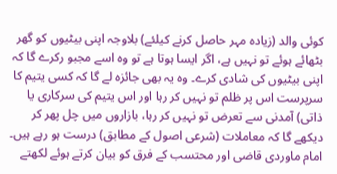کوئی والد (زیادہ مہر حاصل کرنے کیلئے) بلاوجہ اپنی بیٹیوں کو گھر بٹھائے ہوئے تو نہیں ہے، اگر ایسا ہوتا ہے تو وہ اسے مجبو رکرے گا کہ اپنی بیٹیوں کی شادی کرے۔ وہ یہ بھی جائزہ لے گا کہ کسی یتیم کا سرپرست اس پر ظلم تو نہیں کر رہا اور اس یتیم کی سرکاری یا ذاتی) آمدنی سے تعرض تو نہیں کر رہا، بازاروں میں چل پھر کر دیکھے گا کہ معاملات (شرعی اصول کے مطابق) درست ہو رہے ہیں۔
امام ماوردی قاضی اور محتسب کے فرق کو بیان کرتے ہوئے لکھتے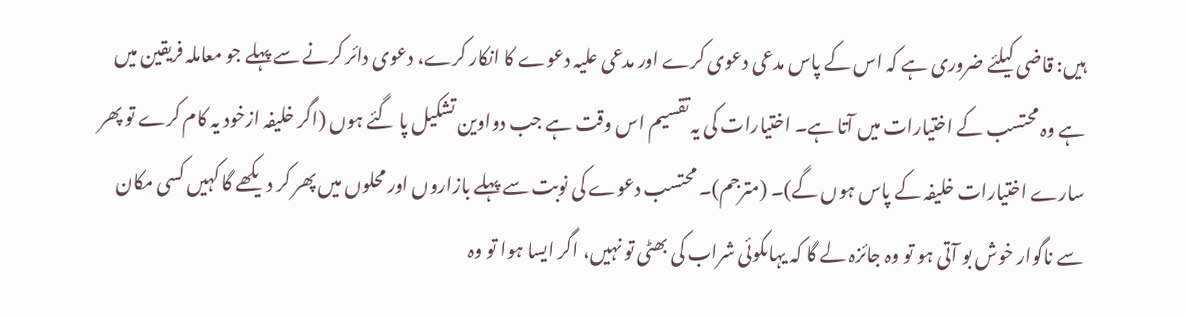ہیں: قاضی کیلئے ضروری ہے کہ اس کے پاس مدعی دعوی کرے اور مدعی علیہ دعوے کا انکار کرے، دعوی دائر کرنے سے پہلے جو معاملہ فریقین میں ہے وہ محتسب کے اختیارات میں آتا ہے۔ اختیارات کی یہ تقسیم اس وقت ہے جب دواوین تشکیل پا گئے ہوں (اگر خلیفہ ازخود یہ کام کرے تو پھر سارے اختیارات خلیفہ کے پاس ہوں گے)۔ (مترجم)۔ محتسب دعوے کی نوبت سے پہلے بازاروں اور محلوں میں پھر کر دیکھے گا کہیں کسی مکان سے ناگوار خوش بو آتی ہو تو وہ جائزہ لے گا کہ یہاںکوئی شراب کی بھٹی تو نہیں، اگر ایسا ہوا تو وہ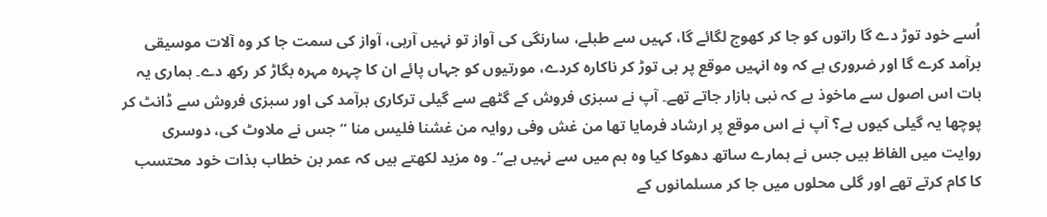اُسے خود توڑ دے گا راتوں کو جا کر کھوج لگائے گا، کہیں سے طبلے، سارنگی کی آواز تو نہیں آرہی، آواز کی سمت جا کر وہ آلات موسیقی برآمد کرے گا اور ضروری ہے کہ وہ انہیں موقع پر ہی توڑ کر ناکارہ کردے، مورتیوں کو جہاں پائے ان کا چہرہ مہرہ بگاڑ کر رکھ دے۔ ہماری یہ بات اس اصول سے ماخوذ ہے کہ نبی بازار جاتے تھے۔ آپ نے سبزی فروش کے گٹھے سے گیلی ترکاری برآمد کی اور سبزی فروش سے ڈانٹ کر پوچھا یہ گیلی کیوں ہے؟ آپ نے اس موقع پر ارشاد فرمایا تھا من غش وفی روایہ من غشنا فلیس منا ”جس نے ملاوٹ کی، دوسری روایت میں الفاظ ہیں جس نے ہمارے ساتھ دھوکا کیا وہ ہم میں سے نہیں ہے“۔ وہ مزید لکھتے ہیں کہ عمر بن خطاب بذات خود محتسب کا کام کرتے تھے اور گلی محلوں میں جا کر مسلمانوں کے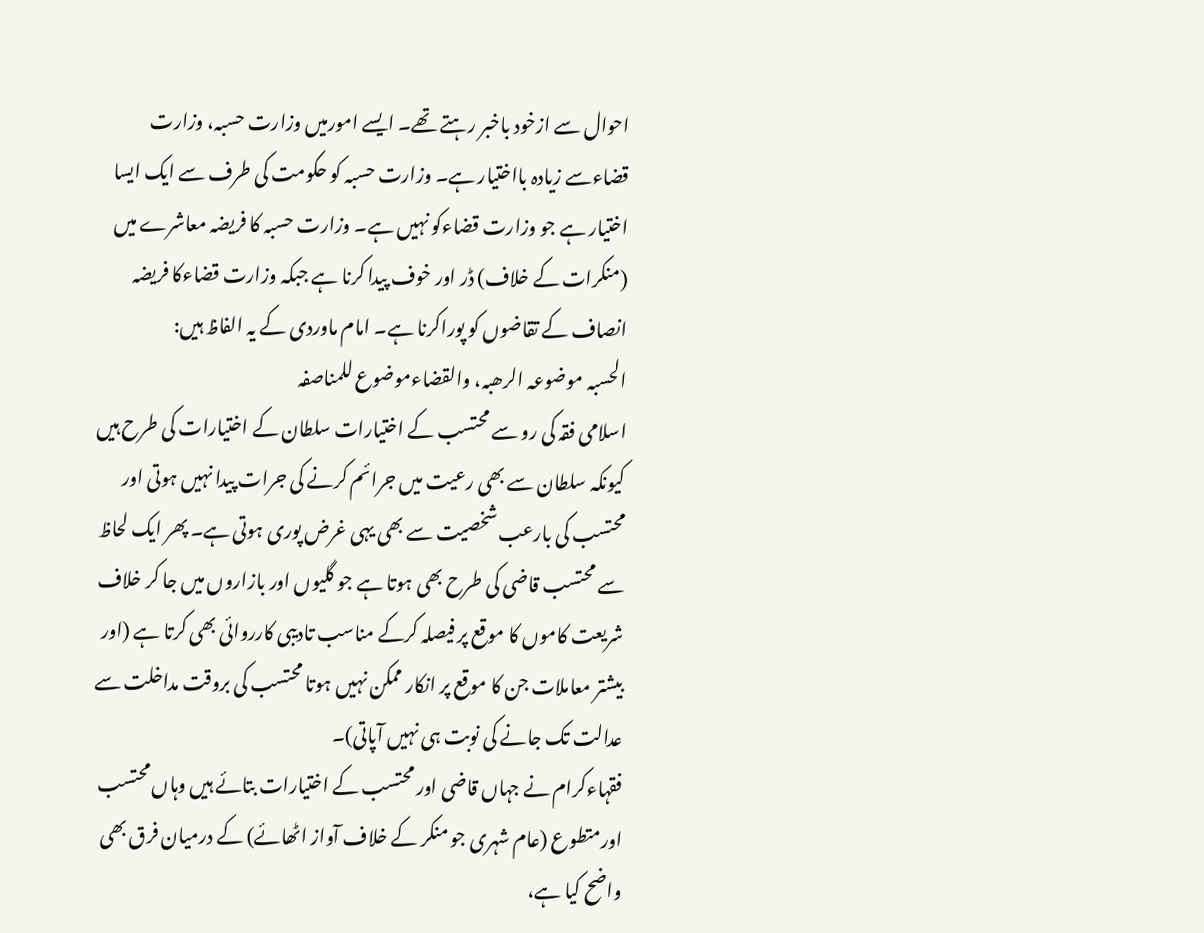احوال سے ازخود باخبر رہتے تھے۔ ایسے امورمیں وزارت حسبہ، وزارت قضاءسے زیادہ بااختیار ہے۔ وزارت حسبہ کو حکومت کی طرف سے ایک ایسا اختیار ہے جو وزارت قضاءکو نہیں ہے۔ وزارت حسبہ کا فریضہ معاشرے میں (منکرات کے خلاف) ڈر اور خوف پیدا کرنا ہے جبکہ وزارت قضاءکا فریضہ انصاف کے تقاضوں کو پوراکرنا ہے۔ امام ماوردی کے یہ الفاظ ہیں:
الحسبہ موضوعہ الرھبہ، والقضاءموضوع للمناصفہ
اسلامی فقہ کی رو سے محتسب کے اختیارات سلطان کے اختیارات کی طرح ہیں کیونکہ سلطان سے بھی رعیت میں جرائم کرنے کی جرات پیدا نہیں ہوتی اور محتسب کی بارعب شخصیت سے بھی یہی غرض پوری ہوتی ہے۔ پھر ایک لحاظ سے محتسب قاضی کی طرح بھی ہوتا ہے جو گلیوں اور بازاروں میں جا کر خلاف شریعت کاموں کا موقع پر فیصلہ کرکے مناسب تادیبی کارروائی بھی کرتا ہے (اور بیشتر معاملات جن کا موقع پر انکار ممکن نہیں ہوتا محتسب کی بروقت مداخلت سے عدالت تک جانے کی نوبت ہی نہیں آپاتی)۔
فقہاءکرام نے جہاں قاضی اور محتسب کے اختیارات بتائے ہیں وہاں محتسب اورمتطوع (عام شہری جو منکر کے خلاف آواز اٹھائے) کے درمیان فرق بھی واضح کیا ہے،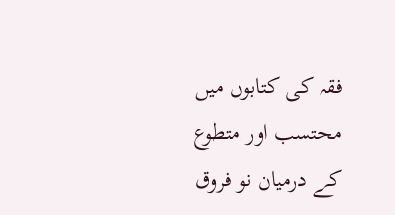فقہ کی کتابوں میں محتسب اور متطوع کے درمیان نو فروق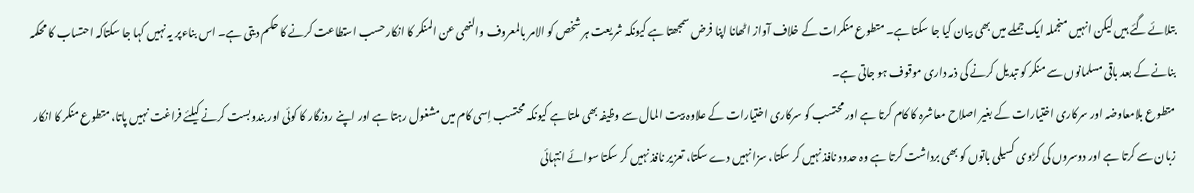بتلائے گئے ہیں لیکن انہیں منجملہ ایک جملے میں بھی بیان کیا جا سکتا ہے۔ متطوع منکرات کے خلاف آواز اٹھانا اپنا فرض سمجھتا ہے کیونکہ شریعت ہر شخص کو الامر بالمعروف والنھی عن المنکر کا انکار حسب استطاعت کرنے کا حکم دیتی ہے۔ اس بناءپر یہ نہیں کہا جا سکتاکہ احتساب کا محکمہ بنانے کے بعد باقی مسلمانوں سے منکر کو تبدیل کرنے کی ذمہ داری موقوف ہو جاتی ہے۔
متطوع بلامعاوضہ اور سرکاری اختیارات کے بغیر اصلاح معاشرہ کا کام کرتا ہے اور محتسب کو سرکاری اختیارات کے علاوہ بیت المال سے وظیفہ بھی ملتا ہے کیونکہ محتسب اِسی کام میں مشغول رہتا ہے اور اپنے روزگار کا کوئی اور بندوبست کرنے کیلئے فراغت نہیں پاتا، متطوع منکر کا انکار زبان سے کرتا ہے اور دوسروں کی کڑوی کسیلی باتوں کو بھی برداشت کرتا ہے وہ حدود نافذ نہیں کر سکتا، سزا نہیں دے سکتا، تعزیر نافذ نہیں کر سکتا سوائے انتہائی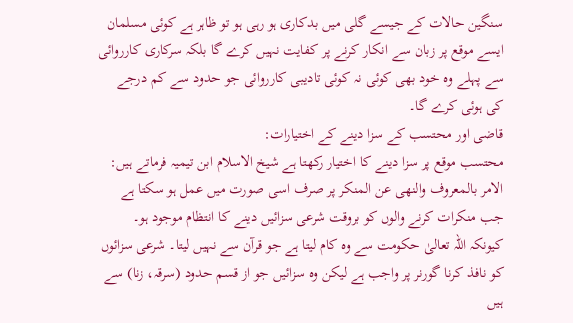سنگین حالات کے جیسے گلی میں بدکاری ہو رہی ہو تو ظاہر ہے کوئی مسلمان ایسے موقع پر زبان سے انکار کرنے پر کفایت نہیں کرے گا بلکہ سرکاری کارروائی سے پہلے وہ خود بھی کوئی نہ کوئی تادیبی کارروائی جو حدود سے کم درجے کی ہوئی کرے گا۔
قاضی اور محتسب کے سزا دینے کے اختیارات:
محتسب موقع پر سزا دینے کا اختیار رکھتا ہے شیخ الاسلام ابن تیمیہ فرماتے ہیں: الامر بالمعروف والنھی عن المنکر پر صرف اسی صورت میں عمل ہو سکتا ہے جب منکرات کرنے والوں کو بروقت شرعی سزائیں دینے کا انتظام موجود ہو۔ کیونکہ اللہ تعالیٰ حکومت سے وہ کام لیتا ہے جو قرآن سے نہیں لیتا۔ شرعی سزائوں کو نافذ کرنا گورنر پر واجب ہے لیکن وہ سزائیں جو از قسم حدود (سرقہ، زنا) سے ہیں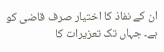ان کے نفاذ کا اختیار صرف قاضی کو ہے۔ جہاں تک تعزیرات کا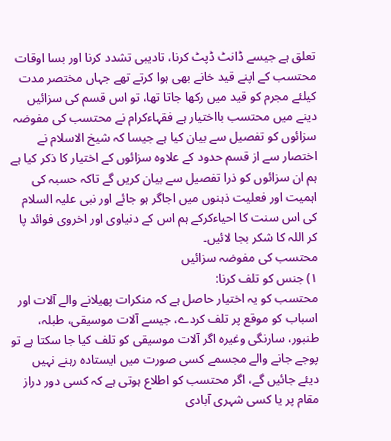تعلق ہے جیسے ڈانٹ ڈپٹ کرنا، تادیبی تشدد کرنا اور بسا اوقات محتسب کے اپنے قید خانے بھی ہوا کرتے تھے جہاں مختصر مدت کیلئے مجرم کو قید میں رکھا جاتا تھا، تو اس قسم کی سزائیں دینے میں محتسب بااختیار ہے فقہاءکرام نے محتسب کی مفوضہ سزائوں کو تفصیل سے بیان کیا ہے جیسا کہ شیخ الاسلام نے اختصار سے از قسم حدود کے علاوہ سزائوں کے اختیار کا ذکر کیا ہے ہم ان سزائوں کو ذرا تفصیل سے بیان کریں گے تاکہ حسبہ کی اہمیت اور فعلیت ذہنوں میں اجاگر ہو جائے اور نبی علیہ السلام کی اس سنت کا احیاءکرکے ہم اس کے دنیاوی اور اخروی فوائد پا کر اللہ کا شکر بجا لائیں۔
محتسب کی مفوضہ سزائیں
١) جنس کو تلف کرنا:
محتسب کو یہ اختیار حاصل ہے کہ منکرات پھیلانے والے آلات اور اسباب کو موقع پر تلف کردے، جیسے آلات موسیقی، طبلہ، طنبور، سارنگی وغیرہ اگر آلات موسیقی کو تلف کیا جا سکتا ہے تو پوجے جانے والے مجسمے کسی صورت میں ایستادہ رہنے نہیں دیئے جائیں گے، اگر محتسب کو اطلاع ہوتی ہے کہ کسی دور دراز مقام پر یا کسی شہری آبادی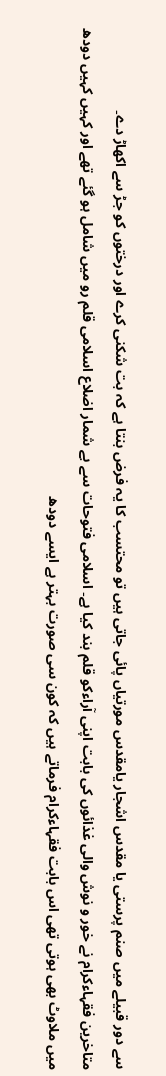سے دور قبیلے میں صنم پرستی یا مقدس اشجار یامقدس مورتیاں پائی جاتی ہیں تو محتسب کا یہ فرض بنتا ہے کہ بت شکنی کرے اور درختوں کو جڑ سے اکھاڑ دے۔
متاخرین فقہاءکرام نے خور و نوش والی غذائوں کی بابت اپنی آراءکو قلم بند کیا ہے۔ اسلامی فتوحات سے بے شمار اضلاع اسلامی قلم رو میں شامل ہو گئے تھے اور کہیں کہیں دودھ میں ملاوٹ بھی ہوتی تھی اس بابت فقہاءکرام فرماتے ہیں کہ کون سی صورت بہتر ہے ایسے دودھ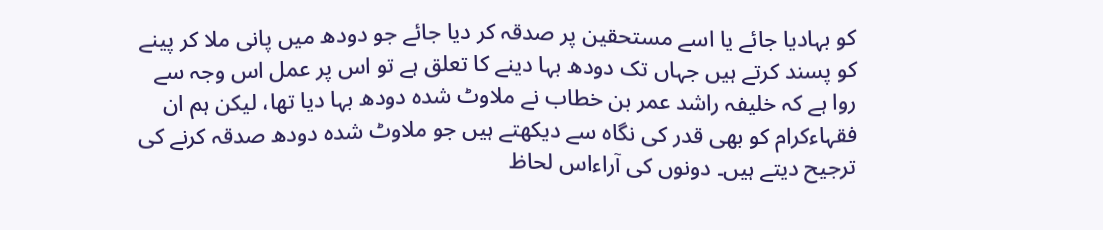کو بہادیا جائے یا اسے مستحقین پر صدقہ کر دیا جائے جو دودھ میں پانی ملا کر پینے کو پسند کرتے ہیں جہاں تک دودھ بہا دینے کا تعلق ہے تو اس پر عمل اس وجہ سے روا ہے کہ خلیفہ راشد عمر بن خطاب نے ملاوٹ شدہ دودھ بہا دیا تھا، لیکن ہم ان فقہاءکرام کو بھی قدر کی نگاہ سے دیکھتے ہیں جو ملاوٹ شدہ دودھ صدقہ کرنے کی ترجیح دیتے ہیں۔ دونوں کی آراءاس لحاظ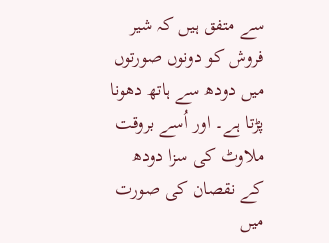سے متفق ہیں کہ شیر فروش کو دونوں صورتوں میں دودھ سے ہاتھ دھونا پڑتا ہے۔ اور اُسے بروقت ملاوٹ کی سزا دودھ کے نقصان کی صورت میں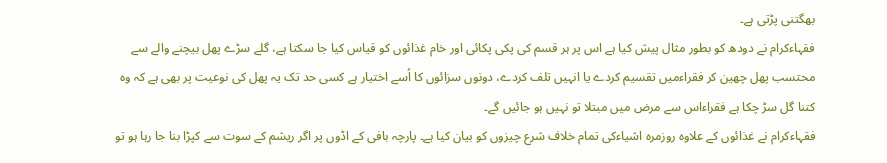بھگتنی پڑتی ہے۔
فقہاءکرام نے دودھ کو بطور مثال پیش کیا ہے اس پر ہر قسم کی پکی پکائی اور خام غذائوں کو قیاس کیا جا سکتا ہے، گلے سڑے پھل بیچنے والے سے محتسب پھل چھین کر فقراءمیں تقسیم کردے یا انہیں تلف کردے، دونوں سزائوں کا اُسے اختیار ہے کسی حد تک یہ پھل کی نوعیت پر بھی ہے کہ وہ کتنا گل سڑ چکا ہے فقراءاس سے مرض میں مبتلا تو نہیں ہو جائیں گے۔
فقہاءکرام نے غذائوں کے علاوہ روزمرہ اشیاءکی تمام خلاف شرع چیزوں کو بیان کیا ہے۔ پارچہ بافی کے اڈوں پر اگر ریشم کے سوت سے کپڑا بنا جا رہا ہو تو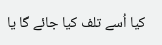کیا اُسے تلف کیا جائے گا یا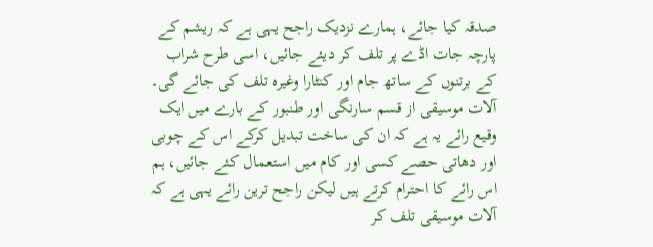صدقہ کیا جائے، ہمارے نزدیک راجح یہی ہے کہ ریشم کے پارچہ جات اڈے پر تلف کر دیئے جائیں، اسی طرح شراب کے برتنوں کے ساتھ جام اور کنٹارا وغیرہ تلف کی جائے گی۔
آلات موسیقی از قسم سارنگی اور طنبور کے بارے میں ایک وقیع رائے یہ ہے کہ ان کی ساخت تبدیل کرکے اس کے چوبی اور دھاتی حصے کسی اور کام میں استعمال کئے جائیں، ہم اس رائے کا احترام کرتے ہیں لیکن راجح ترین رائے یہی ہے کہ آلات موسیقی تلف کر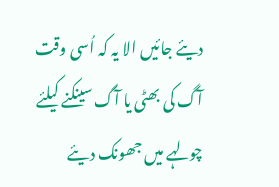دیئے جائیں الا یہ کہ اُسی وقت آگ کی بھٹی یا آگ سینکنے کیلئے چولہے میں جھونک دیئے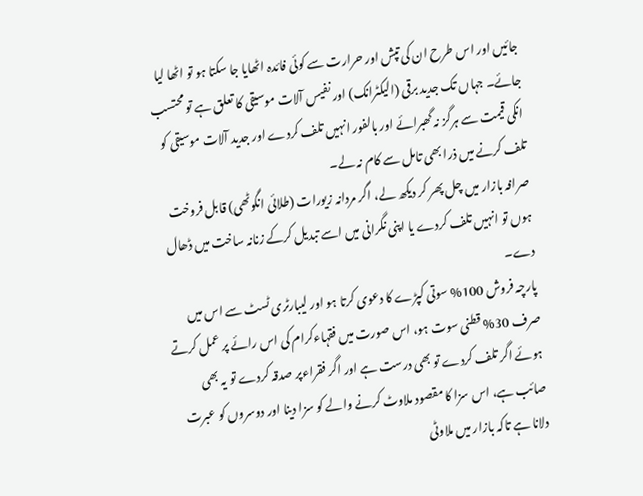جائیں اور اس طرح ان کی تپش اور حرارت سے کوئی فائدہ اٹھایا جا سکتا ہو تو اٹھا لیا جائے۔ جہاں تک جدید برقی (الیکٹرانک) اور نفیس آلات موسیقی کا تعلق ہے تو محتسب انکی قیمت سے ہرگز نہ گھبرائے اور بالفور انہیں تلف کردے اور جدید آلات موسیقی کو تلف کرنے میں ذرا بھی تامل سے کام نہ لے۔
صرافہ بازار میں چل پھر کر دیکھ لے، اگر مردانہ زیورات (طلائی انگوٹھی) قابل فروخت ہوں تو انہیں تلف کردے یا اپنی نگرانی میں اسے تبدیل کرکے زنانہ ساخت میں ڈھال دے۔
پارچہ فروش 100% سوتی کپڑے کا دعوی کرتا ہو اور لیبارٹری ٹسٹ سے اس میں صرف 30% قطنی سوت ہو، اس صورت میں فقہاءکرام کی اس رائے پر عمل کرتے ہوئے اگر تلف کردے تو بھی درست ہے اور اگر فقراءپر صدقہ کردے تو یہ بھی صائب ہے، اس سزا کا مقصود ملاوٹ کرنے والے کو سزا دینا اور دوسروں کو عبرت دلانا ہے تاکہ بازار میں ملاوٹی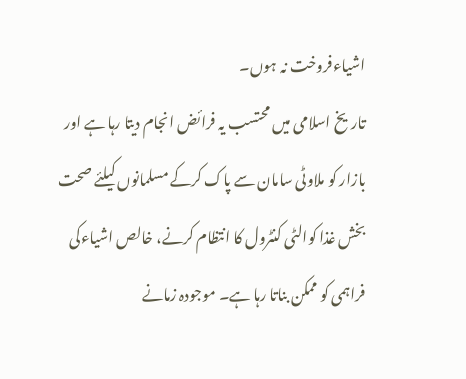اشیاءفروخت نہ ہوں۔
تاریخ اسلامی میں محتسب یہ فرائض انجام دیتا رہا ہے اور بازار کو ملاوٹی سامان سے پاک کرکے مسلمانوں کیلئے صحت بخش غذا کوالٹی کنٹرول کا انتظام کرنے، خالص اشیاءکی فراہمی کو ممکن بناتا رہا ہے۔ موجودہ زمانے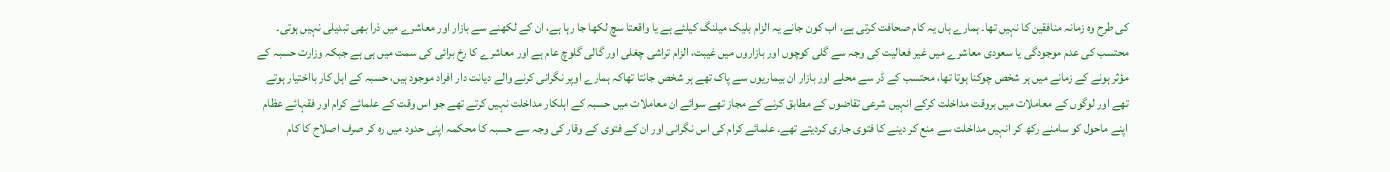کی طرح وہ زمانہ منافقین کا نہیں تھا۔ ہمارے ہاں یہ کام صحافت کرتی ہے، اب کون جانے یہ الزام بلیک میلنگ کیلئے ہے یا واقعتا سچ لکھا جا رہا ہے، ان کے لکھنے سے بازار اور معاشرے میں ذرا بھی تبدیلی نہیں ہوتی۔ محتسب کی عدم موجودگی یا سعودی معاشرے میں غیر فعالیت کی وجہ سے گلی کوچوں اور بازاروں میں غیبت، الزام تراشی چغلی اور گالی گلوچ عام ہے اور معاشرے کا رخ برائی کی سمت میں ہی ہے جبکہ وزارت حسبہ کے مؤثر ہونے کے زمانے میں ہر شخص چوکنا ہوتا تھا، محتسب کے ڈر سے محلے اور بازار ان بیماریوں سے پاک تھے ہر شخص جانتا تھاکہ ہمارے اوپر نگرانی کرنے والے دیانت دار افراد موجود ہیں، حسبہ کے اہل کار بااختیار ہوتے تھے اور لوگوں کے معاملات میں بروقت مداخلت کرکے انہیں شرعی تقاضوں کے مطابق کرنے کے مجاز تھے سوائے ان معاملات میں حسبہ کے اہلکار مداخلت نہیں کرتے تھے جو اس وقت کے علمائے کرام اور فقہائے عظام اپنے ماحول کو سامنے رکھ کر انہیں مداخلت سے منع کر دینے کا فتوی جاری کردیتے تھے۔ علمائے کرام کی اس نگرانی اور ان کے فتوی کے وقار کی وجہ سے حسبہ کا محکمہ اپنی حدود میں رہ کر صرف اصلاح کا کام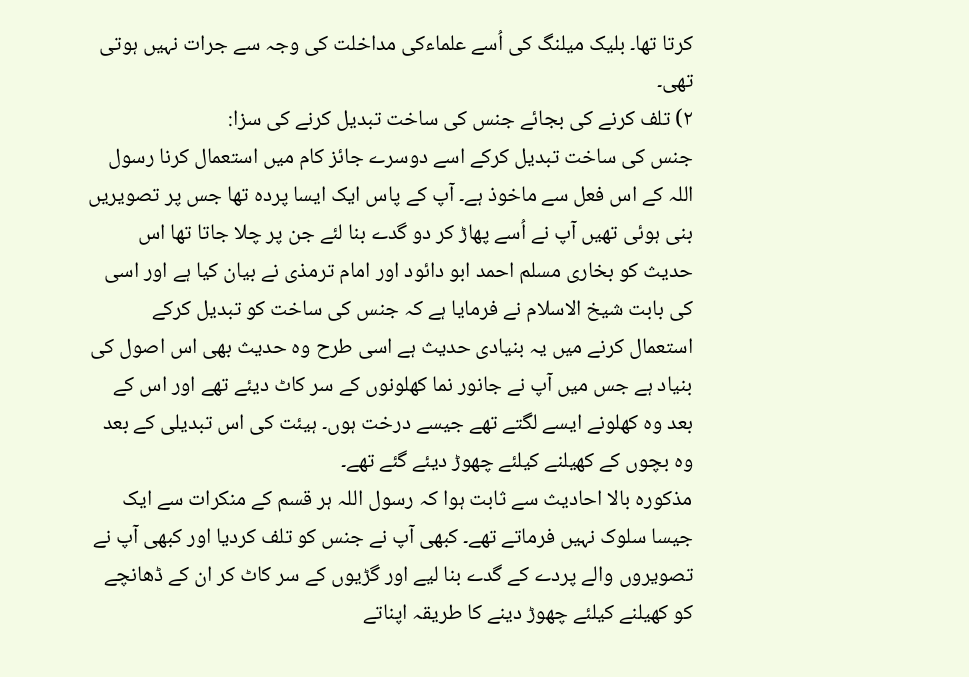کرتا تھا۔ بلیک میلنگ کی اُسے علماءکی مداخلت کی وجہ سے جرات نہیں ہوتی تھی۔
٢) تلف کرنے کی بجائے جنس کی ساخت تبدیل کرنے کی سزا:
جنس کی ساخت تبدیل کرکے اسے دوسرے جائز کام میں استعمال کرنا رسول اللہ کے اس فعل سے ماخوذ ہے۔ آپ کے پاس ایک ایسا پردہ تھا جس پر تصویریں بنی ہوئی تھیں آپ نے اُسے پھاڑ کر دو گدے بنا لئے جن پر چلا جاتا تھا اس حدیث کو بخاری مسلم احمد ابو دائود اور امام ترمذی نے بیان کیا ہے اور اسی کی بابت شیخ الاسلام نے فرمایا ہے کہ جنس کی ساخت کو تبدیل کرکے استعمال کرنے میں یہ بنیادی حدیث ہے اسی طرح وہ حدیث بھی اس اصول کی بنیاد ہے جس میں آپ نے جانور نما کھلونوں کے سر کاٹ دیئے تھے اور اس کے بعد وہ کھلونے ایسے لگتے تھے جیسے درخت ہوں۔ ہیئت کی اس تبدیلی کے بعد وہ بچوں کے کھیلنے کیلئے چھوڑ دیئے گئے تھے۔
مذکورہ بالا احادیث سے ثابت ہوا کہ رسول اللہ ہر قسم کے منکرات سے ایک جیسا سلوک نہیں فرماتے تھے۔ کبھی آپ نے جنس کو تلف کردیا اور کبھی آپ نے تصویروں والے پردے کے گدے بنا لیے اور گڑیوں کے سر کاٹ کر ان کے ڈھانچے کو کھیلنے کیلئے چھوڑ دینے کا طریقہ اپناتے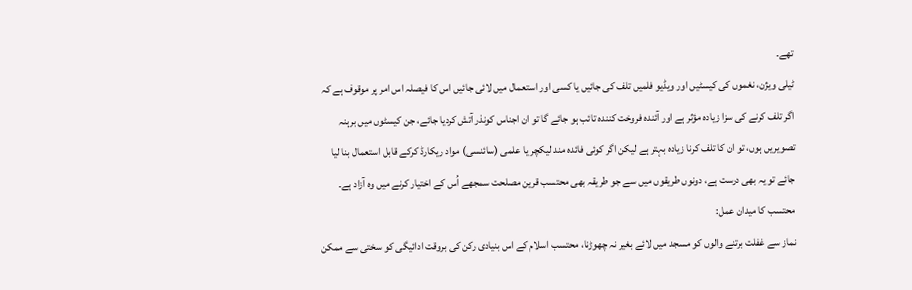تھے۔
ٹیلی ویژن، نغموں کی کیسٹیں اور ویڈیو فلمیں تلف کی جائیں یا کسی اور استعمال میں لائی جائیں اس کا فیصلہ اس امر پر موقوف ہے کہ اگر تلف کرنے کی سزا زیادہ مؤثر ہے اور آئندہ فروخت کنندہ تائب ہو جائے گا تو ان اجناس کونذر آتش کردیا جائے، جن کیسٹوں میں برہنہ تصویریں ہوں، تو ان کا تلف کرنا زیادہ بہتر ہے لیکن اگر کوئی فائدہ مند لیکچر یا علمی (سائنسی) مواد ریکارڈ کرکے قابل استعمال بنا لیا جائے تو یہ بھی درست ہے، دونوں طریقوں میں سے جو طریقہ بھی محتسب قرین مصلحت سمجھے اُس کے اختیار کرنے میں وہ آزاد ہے۔
محتسب کا میدان عمل:
نماز سے غفلت برتنے والوں کو مسجد میں لائے بغیر نہ چھوڑنا، محتسب اسلام کے اس بنیادی رکن کی بروقت ادائیگی کو سختی سے ممکن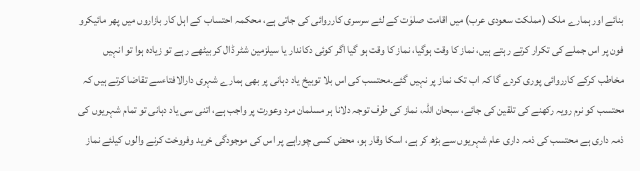بنائے اور ہمارے ملک (مملکت سعودی عرب) میں اقامت صلوٰت کے لئے سرسری کارروائی کی جاتی ہے، محکمہ احتساب کے اہل کار بازاروں میں پھر مائیکرو فون پر اس جملے کی تکرار کرتے رہتے ہیں، نماز کا وقت ہوگیا، نماز کا وقت ہو گیا اگر کوئی دکاندار یا سیلزمین شٹر ڈال کر بیٹھے رہے تو زیادہ ہوا تو انہیں مخاطب کرکے کارروائی پوری کردے گا کہ اب تک نماز پر نہیں گئے۔محتسب کی اس بلا توبیخ یاد دہانی پر بھی ہمارے شہری دارالافتاءسے تقاضا کرتے ہیں کہ محتسب کو نرم رویہ رکھنے کی تلقین کی جائے، سبحان اللہ، نماز کی طرف توجہ دلانا ہر مسلمان مرد وعورت پر واجب ہے، اتنی سی یاد دہانی تو تمام شہریوں کی ذمہ داری ہے محتسب کی ذمہ داری عام شہریوں سے بڑھ کر ہے، اسکا وقار ہو، محض کسی چوراہے پر اس کی موجودگی خرید وفروخت کرنے والوں کیلئے نماز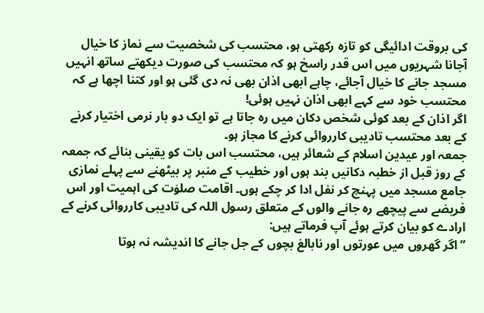کی بروقت ادائیگی کو تازہ رکھتی ہو، محتسب کی شخصیت سے نماز کا خیال آجانا شہریوں میں اس قدر راسخ ہو کہ محتسب کی صورت دیکھتے ساتھ انہیں مسجد جانے کا خیال آجائے، چاہے ابھی اذان بھی نہ دی گئی ہو اور کتنا اچھا ہے کہ محتسب خود سے کہے ابھی اذان نہیں ہوئی!
اگر اذان کے بعد کوئی شخص دکان میں رہ جاتا ہے تو ایک دو بار نرمی اختیار کرنے کے بعد محتسب تادیبی کارروائی کرنے کا مجاز ہو۔
جمعہ اور عیدین اسلام کے شعائر ہیں، محتسب اس بات کو یقینی بنائے کہ جمعہ کے روز قبل از خطبہ دکانیں بند ہوں اور خطیب کے منبر پر بیٹھنے سے پہلے نمازی جامع مسجد میں پہنچ کر نفل ادا کر چکے ہوں۔ اقامت صلوٰت کی اہمیت اور اس فریضے سے پیچھے رہ جانے والوں کے متعلق رسول اللہ کی تادیبی کارروائی کرنے کے ارادے کو بیان کرتے ہوئے آپ فرماتے ہیں:
”اگر گھروں میں عورتوں اور نابالغ بچوں کے جل جانے کا اندیشہ نہ ہوتا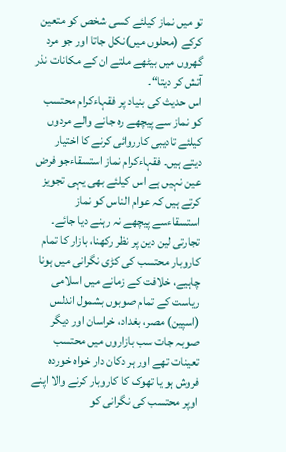تو میں نماز کیلئے کسی شخص کو متعین کرکے (محلوں میں)نکل جاتا اور جو مرد گھروں میں بیٹھے ملتے ان کے مکانات نذر آتش کر دیتا“۔
اس حدیث کی بنیاد پر فقہاءکرام محتسب کو نماز سے پیچھے رہ جانے والے مردوں کیلئے تادیبی کارروائی کرنے کا اختیار دیتے ہیں۔ فقہاءکرام نماز استسقاءجو فرض عین نہیں ہے اس کیلئے بھی یہی تجویز کرتے ہیں کہ عوام الناس کو نماز استسقاءسے پیچھے نہ رہنے دیا جائے۔
تجارتی لین دین پر نظر رکھنا، بازار کا تمام کاروبار محتسب کی کڑی نگرانی میں ہونا چاہیے، خلافت کے زمانے میں اسلامی ریاست کے تمام صوبوں بشمول اندلس (اسپین) مصر، بغداد، خراسان اور دیگر صوبہ جات سب بازاروں میں محتسب تعینات تھے اور ہر دکان دار خواہ خوردہ فروش ہو یا تھوک کا کاروبار کرنے والا اپنے اوپر محتسب کی نگرانی کو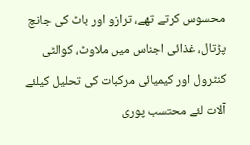محسوس کرتے تھے، ترازو اور باٹ کی جانچ پڑتال، غذائی اجناس میں ملاوٹ، کوالٹی کنٹرول اور کیمیائی مرکبات کی تحلیل کیلئے آلات لئے محتسب پوری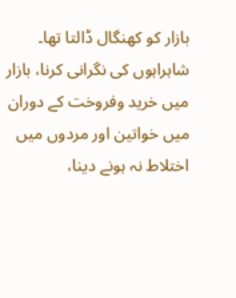بازار کو کھنگال ڈالتا تھا۔
شاہراہوں کی نگرانی کرنا، بازار میں خرید وفروخت کے دوران میں خواتین اور مردوں میں اختلاط نہ ہونے دینا،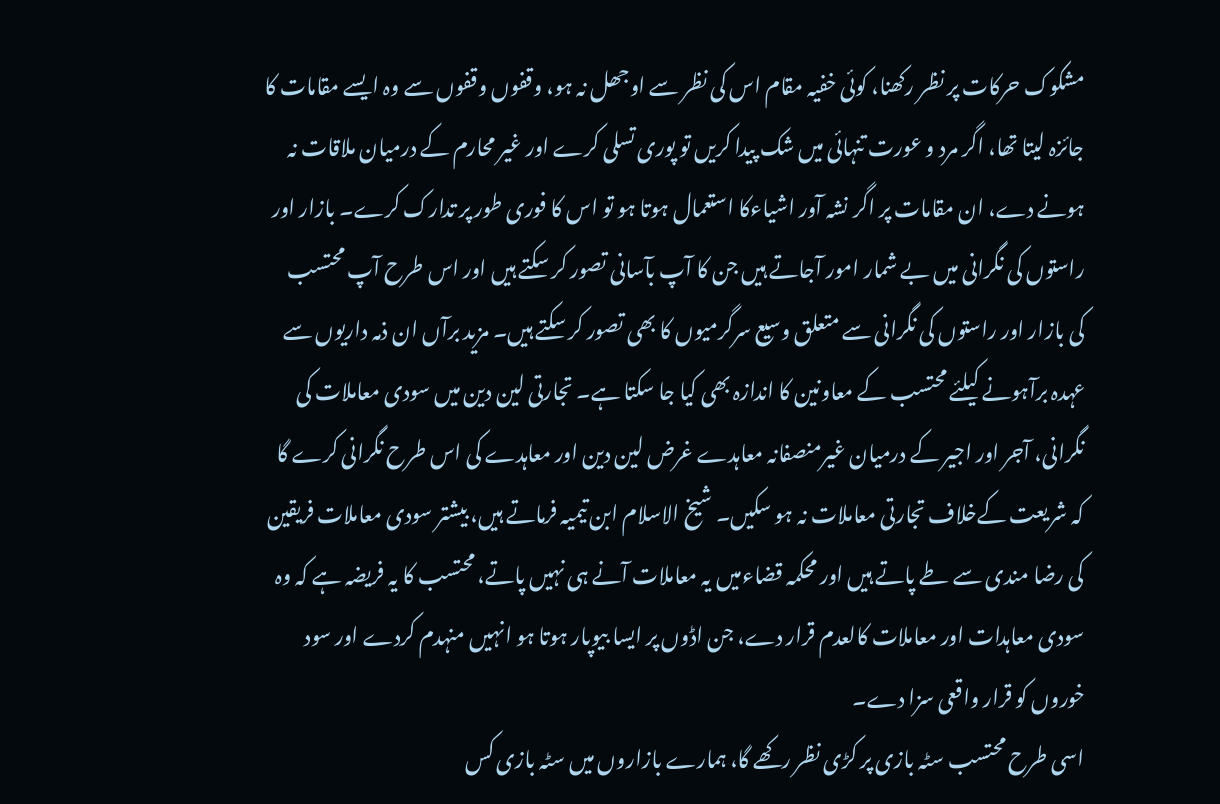مشکوک حرکات پر نظر رکھنا، کوئی خفیہ مقام اس کی نظر سے اوجھل نہ ہو، وقفوں وقفوں سے وہ ایسے مقامات کا جائزہ لیتا تھا، اگر مرد و عورت تنہائی میں شک پیدا کریں تو پوری تسلی کرے اور غیر محارم کے درمیان ملاقات نہ ہونے دے، ان مقامات پر اگر نشہ آور اشیاءکا استعمال ہوتا ہو تو اس کا فوری طور پر تدارک کرے۔ بازار اور راستوں کی نگرانی میں بے شمار امور آجاتے ہیں جن کا آپ بآسانی تصور کر سکتے ہیں اور اس طرح آپ محتسب کی بازار اور راستوں کی نگرانی سے متعلق وسیع سرگرمیوں کا بھی تصور کر سکتے ہیں۔ مزید برآں ان ذمہ داریوں سے عہدہ برآہونے کیلئے محتسب کے معاونین کا اندازہ بھی کیا جا سکتا ہے۔ تجارتی لین دین میں سودی معاملات کی نگرانی، آجر اور اجیر کے درمیان غیرمنصفانہ معاہدے غرض لین دین اور معاہدے کی اس طرح نگرانی کرے گا کہ شریعت کےخلاف تجارتی معاملات نہ ہو سکیں۔ شیخ الاسلام ابن تیمیہ فرماتے ہیں، بیشتر سودی معاملات فریقین کی رضا مندی سے طے پاتے ہیں اور محکمہ قضاءمیں یہ معاملات آنے ہی نہیں پاتے، محتسب کا یہ فریضہ ہے کہ وہ سودی معاہدات اور معاملات کالعدم قرار دے، جن اڈوں پر ایسا بیوپار ہوتا ہو انہیں منہدم کردے اور سود خوروں کو قرار واقعی سزا دے۔
اسی طرح محتسب سٹہ بازی پر کڑی نظر رکھے گا، ہمارے بازاروں میں سٹہ بازی کس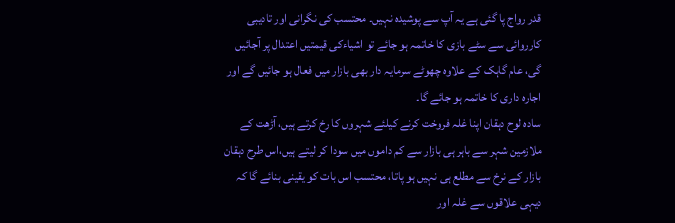قدر رواج پا گئی ہے یہ آپ سے پوشیدہ نہیں۔ محتسب کی نگرانی اور تادیبی کارروائی سے سٹے بازی کا خاتمہ ہو جائے تو اشیاءکی قیمتیں اعتدال پر آجائیں گی، عام گاہک کے علاوہ چھوٹے سرمایہ دار بھی بازار میں فعال ہو جائیں گے اور اجارہ داری کا خاتمہ ہو جائے گا۔
سادہ لوح دہقان اپنا غلہ فروخت کرنے کیلئے شہروں کا رخ کرتے ہیں، آڑھت کے ملازمین شہر سے باہر ہی بازار سے کم داموں میں سودا کر لیتے ہیں،اس طرح دہقان بازار کے نرخ سے مطلع ہی نہیں ہو پاتا، محتسب اس بات کو یقینی بنائے گا کہ دیہی علاقوں سے غلہ اور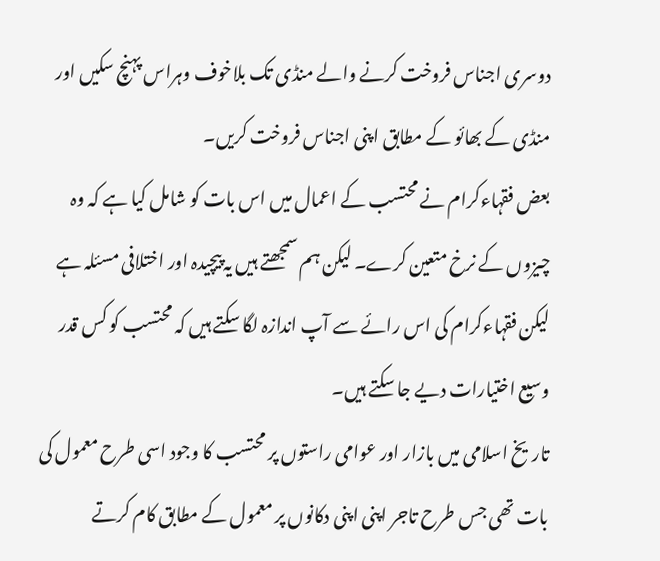دوسری اجناس فروخت کرنے والے منڈی تک بلاخوف وہراس پہنچ سکیں اور منڈی کے بھائو کے مطابق اپنی اجناس فروخت کریں۔
بعض فقہاءکرام نے محتسب کے اعمال میں اس بات کو شامل کیا ہے کہ وہ چیزوں کے نرخ متعین کرے۔ لیکن ہم سمجھتے ہیں یہ پیچیدہ اور اختلافی مسئلہ ہے لیکن فقہاءکرام کی اس رائے سے آپ اندازہ لگا سکتے ہیں کہ محتسب کو کس قدر وسیع اختیارات دیے جا سکتے ہیں۔
تاریخ اسلامی میں بازار اور عوامی راستوں پر محتسب کا وجود اسی طرح معمول کی بات تھی جس طرح تاجر اپنی اپنی دکانوں پر معمول کے مطابق کام کرتے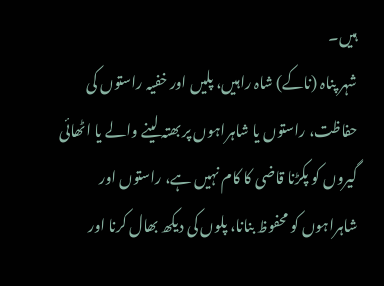ہیں۔
شہر پناہ (ناکے) شاہ راہیں، پلیں اور خفیہ راستوں کی حفاظت، راستوں یا شاہراہوں پر بھتہ لینے والے یا اٹھائی گیروں کو پکڑنا قاضی کا کام نہیں ہے، راستوں اور شاہراہوں کو محفوظ بنانا، پلوں کی دیکھ بھال کرنا اور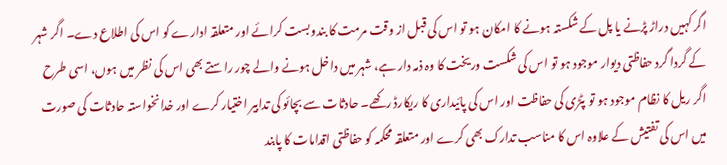اگر کہیں دراڑ پڑنے یا پل کے شکستہ ہونے کا امکان ہو تو اس کی قبل از وقت مرمت کا بندوبست کرائے اور متعلقہ ادارے کو اس کی اطلاع دے۔ اگر شہر کے گردا گرد حفاظتی دیوار موجود ہو تو اس کی شکست وریخت کا وہ ذمہ دار ہے، شہر میں داخل ہونے والے چور راستے بھی اس کی نظر میں ہوں، اسی طرح اگر ریل کا نظام موجود ہو تو پٹڑی کی حفاظت اور اس کی پائیداری کا ریکارڈ رکھے۔ حادثات سے بچائو کی تدابیر اختیار کرے اور خدانخواستہ حادثات کی صورت میں اس کی تفتیش کے علاوہ اس کا مناسب تدارک بھی کرے اور متعلقہ محکمہ کو حفاظتی اقدامات کا پابند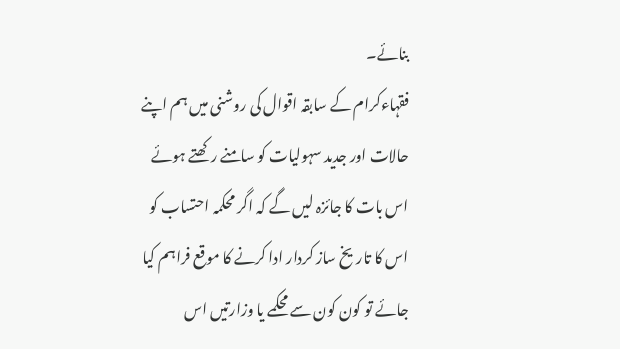بنائے۔
فقہاءکرام کے سابقہ اقوال کی روشنی میں ہم اپنے حالات اور جدید سہولیات کو سامنے رکھتے ہوئے اس بات کا جائزہ لیں گے کہ اگر محکمہ احتساب کو اس کا تاریخ ساز کردار ادا کرنے کا موقع فراہم کیا جائے تو کون کون سے محکمے یا وزارتیں اس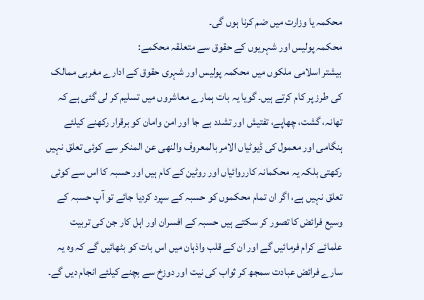محکمہ یا وزارت میں ضم کرنا ہوں گی۔
محکمہ پولیس اور شہریوں کے حقوق سے متعلقہ محکمے:
بیشتر اسلامی ملکوں میں محکمہ پولیس اور شہری حقوق کے ادارے مغربی ممالک کی طرز پر کام کرتے ہیں۔ گویا یہ بات ہمارے معاشروں میں تسلیم کر لی گئی ہے کہ تھانہ، گشت، چھاپے، تفتیش اور تشدد بے جا اور امن وامان کو برقرار رکھنے کیلئے ہنگامی اور معمول کی ڈیوٹیاں الامر بالمعروف والنھی عن المنکر سے کوئی تعلق نہیں رکھتی بلکہ یہ محکمانہ کارروائیاں اور روٹین کے کام ہیں اور حسبہ کا اس سے کوئی تعلق نہیں ہے، اگر ان تمام محکموں کو حسبہ کے سپرد کردیا جائے تو آپ حسبہ کے وسیع فرائض کا تصور کر سکتے ہیں حسبہ کے افسران اور اہل کار جن کی تربیت علمائے کرام فرمائیں گے اور ان کے قلب واذہان میں اس بات کو بٹھائیں گے کہ وہ یہ سارے فرائض عبادت سمجھ کر ثواب کی نیت اور دوزخ سے بچنے کیلئے انجام دیں گے۔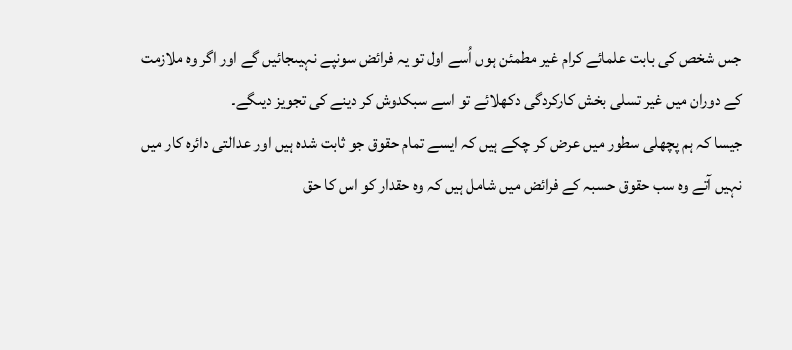جس شخص کی بابت علمائے کرام غیر مطمئن ہوں اُسے اول تو یہ فرائض سونپے نہیںجائیں گے اور اگر وہ ملازمت کے دوران میں غیر تسلی بخش کارکردگی دکھلائے تو اسے سبکدوش کر دینے کی تجویز دیںگے۔
جیسا کہ ہم پچھلی سطور میں عرض کر چکے ہیں کہ ایسے تمام حقوق جو ثابت شدہ ہیں اور عدالتی دائرہ کار میں نہیں آتے وہ سب حقوق حسبہ کے فرائض میں شامل ہیں کہ وہ حقدار کو اس کا حق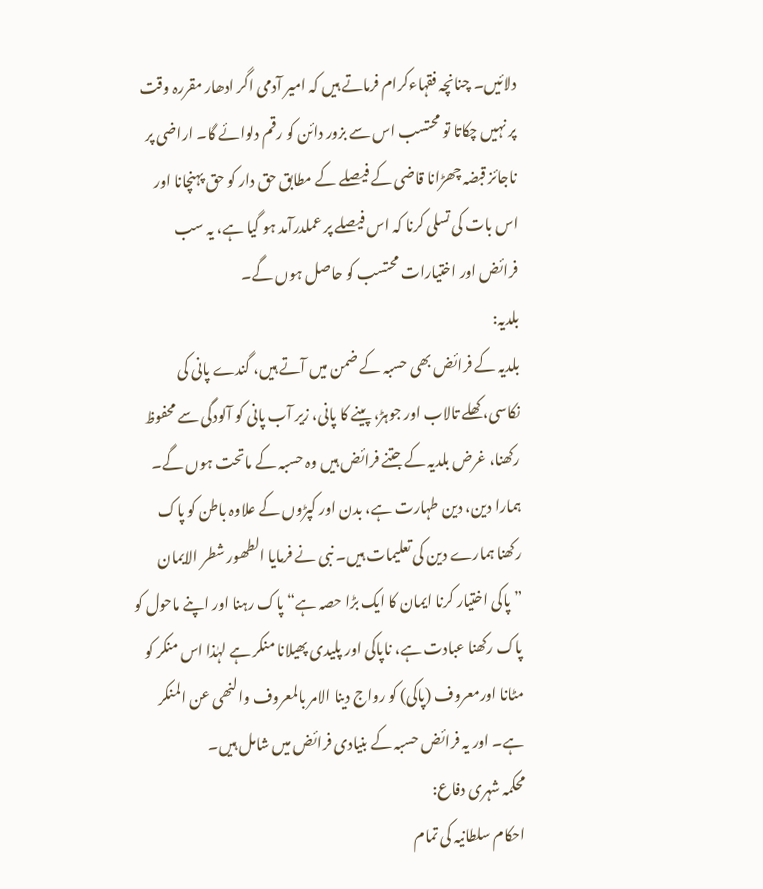دلائیں۔ چنانچہ فقہاءکرام فرماتے ہیں کہ امیر آدمی اگر ادھار مقررہ وقت پر نہیں چکاتا تو محتسب اس سے بزور دائن کو رقم دلوائے گا۔ اراضی پر ناجائز قبضہ چھڑانا قاضی کے فیصلے کے مطابق حق دار کو حق پہنچانا اور اس بات کی تسلی کرنا کہ اس فیصلے پر عملدرآمد ہو گیا ہے، یہ سب فرائض اور اختیارات محتسب کو حاصل ہوں گے۔
بلدیہ:
بلدیہ کے فرائض بھی حسبہ کے ضمن میں آتے ہیں، گندے پانی کی نکاسی، کھلے تالاب اور جوہڑ، پینے کا پانی، زیر آب پانی کو آلودگی سے محفوظ رکھنا، غرض بلدیہ کے جتنے فرائض ہیں وہ حسبہ کے ماتحت ہوں گے۔ ہمارا دین، دین طہارت ہے، بدن اور کپڑوں کے علاوہ باطن کو پاک رکھنا ہمارے دین کی تعلیمات ہیں۔ نبی نے فرمایا الطھور شطر الایمان ”پاکی اختیار کرنا ایمان کا ایک بڑا حصہ ہے“ پاک رہنا اور اپنے ماحول کو پاک رکھنا عبادت ہے، ناپاکی اور پلیدی پھیلانا منکر ہے لہٰذا اس منکر کو مٹانا اورمعروف (پاکی) کو رواج دینا الامر بالمعروف والنھی عن المنکر ہے۔ اور یہ فرائض حسبہ کے بنیادی فرائض میں شامل ہیں۔
محکمہ شہری دفاع:
احکام سلطانیہ کی تمام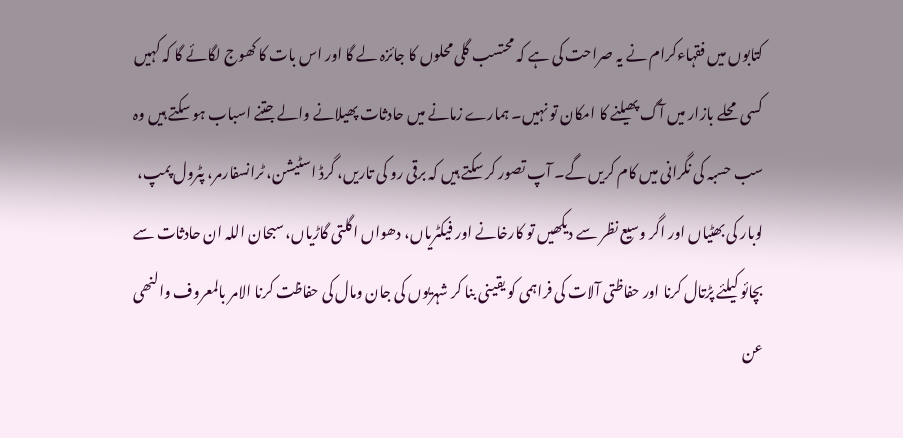کتابوں میں فقہاءکرام نے یہ صراحت کی ہے کہ محتسب گلی محلوں کا جائزہ لے گا اور اس بات کا کھوج لگائے گا کہ کہیں کسی محلے بازار میں آگ پھیلنے کا امکان تو نہیں۔ ہمارے زمانے میں حادثات پھیلانے والے جتنے اسباب ہو سکتے ہیں وہ سب حسبہ کی نگرانی میں کام کریں گے۔ آپ تصور کر سکتے ہیں کہ برقی رو کی تاریں، گرڈ اسٹیشن، ٹرانسفارمر، پٹرول پمپ، لوبار کی بھٹیاں اور اگر وسیع نظر سے دیکھیں تو کارخانے اور فیکٹریاں، دھواں اگلتی گاڑیاں، سبحان اللہ ان حادثات سے بچائو کیلئے پڑتال کرنا اور حفاظتی آلات کی فراہمی کو یقینی بنا کر شہریوں کی جان ومال کی حفاظت کرنا الامر بالمعروف والنھی عن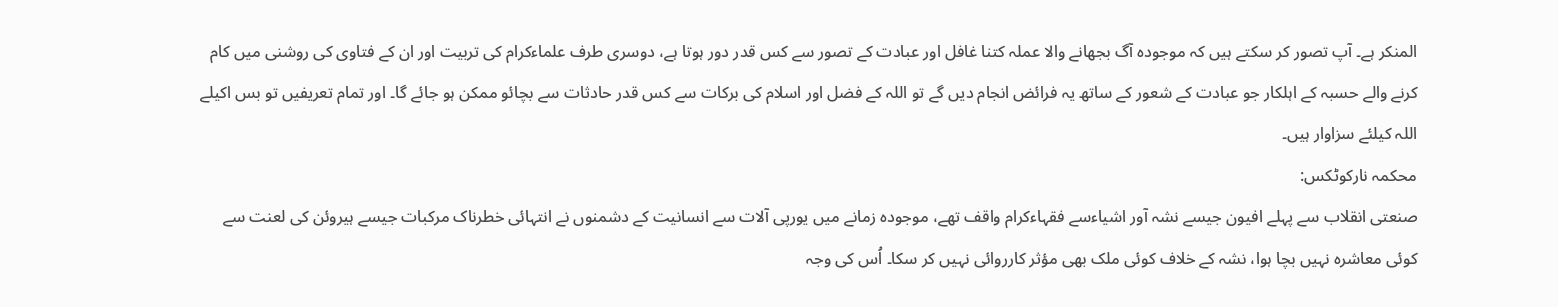المنکر ہے۔ آپ تصور کر سکتے ہیں کہ موجودہ آگ بجھانے والا عملہ کتنا غافل اور عبادت کے تصور سے کس قدر دور ہوتا ہے، دوسری طرف علماءکرام کی تربیت اور ان کے فتاوی کی روشنی میں کام کرنے والے حسبہ کے اہلکار جو عبادت کے شعور کے ساتھ یہ فرائض انجام دیں گے تو اللہ کے فضل اور اسلام کی برکات سے کس قدر حادثات سے بچائو ممکن ہو جائے گا۔ اور تمام تعریفیں تو بس اکیلے اللہ کیلئے سزاوار ہیں۔
محکمہ نارکوٹکس:
صنعتی انقلاب سے پہلے افیون جیسے نشہ آور اشیاءسے فقہاءکرام واقف تھے، موجودہ زمانے میں یورپی آلات سے انسانیت کے دشمنوں نے انتہائی خطرناک مرکبات جیسے ہیروئن کی لعنت سے کوئی معاشرہ نہیں بچا ہوا، نشہ کے خلاف کوئی ملک بھی مؤثر کارروائی نہیں کر سکا۔ اُس کی وجہ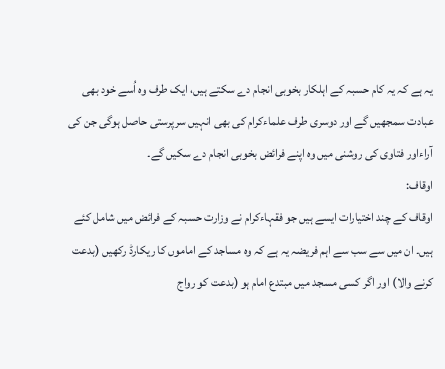یہ ہے کہ یہ کام حسبہ کے اہلکار بخوبی انجام دے سکتے ہیں، ایک طرف وہ اُسے خود بھی عبادت سمجھیں گے اور دوسری طرف علماءکرام کی بھی انہیں سرپرستی حاصل ہوگی جن کی آراءاور فتاوی کی روشنی میں وہ اپنے فرائض بخوبی انجام دے سکیں گے۔
اوقاف:
اوقاف کے چند اختیارات ایسے ہیں جو فقہاءکرام نے وزارت حسبہ کے فرائض میں شامل کئے ہیں۔ ان میں سے سب سے اہم فریضہ یہ ہے کہ وہ مساجد کے اماموں کا ریکارڈ رکھیں (بدعت کرنے والا) اور اگر کسی مسجد میں مبتدع امام ہو (بدعت کو رواج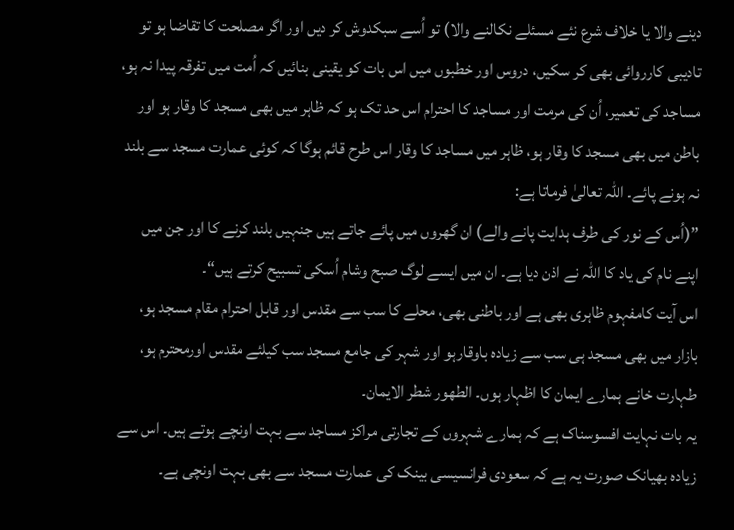دینے والا یا خلاف شرع نئے مسئلے نکالنے والا) تو اُسے سبکدوش کر دیں اور اگر مصلحت کا تقاضا ہو تو تادیبی کارروائی بھی کر سکیں، دروس اور خطبوں میں اس بات کو یقینی بنائیں کہ اُمت میں تفرقہ پیدا نہ ہو، مساجد کی تعمیر، اُن کی مرمت اور مساجد کا احترام اس حد تک ہو کہ ظاہر میں بھی مسجد کا وقار ہو اور باطن میں بھی مسجد کا وقار ہو، ظاہر میں مساجد کا وقار اس طرح قائم ہوگا کہ کوئی عمارت مسجد سے بلند نہ ہونے پائے۔ اللہ تعالیٰ فرماتا ہے:
”(اُس کے نور کی طرف ہدایت پانے والے) ان گھروں میں پائے جاتے ہیں جنہیں بلند کرنے کا اور جن میں اپنے نام کی یاد کا اللہ نے اذن دیا ہے۔ ان میں ایسے لوگ صبح وشام اُسکی تسبیح کرتے ہیں“۔
اس آیت کامفہوم ظاہری بھی ہے اور باطنی بھی، محلے کا سب سے مقدس اور قابل احترام مقام مسجد ہو، بازار میں بھی مسجد ہی سب سے زیادہ باوقارہو اور شہر کی جامع مسجد سب کیلئے مقدس اورمحترم ہو، طہارت خانے ہمارے ایمان کا اظہار ہوں۔ الطھور شطر الایمان۔
یہ بات نہایت افسوسناک ہے کہ ہمارے شہروں کے تجارتی مراکز مساجد سے بہت اونچے ہوتے ہیں۔ اس سے زیادہ بھیانک صورت یہ ہے کہ سعودی فرانسیسی بینک کی عمارت مسجد سے بھی بہت اونچی ہے۔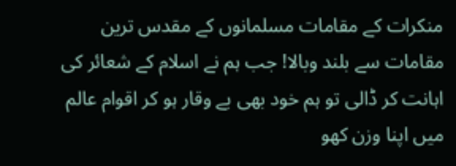منکرات کے مقامات مسلمانوں کے مقدس ترین مقامات سے بلند وبالا! جب ہم نے اسلام کے شعائر کی اہانت کر ڈالی تو ہم خود بھی بے وقار ہو کر اقوام عالم میں اپنا وزن کھو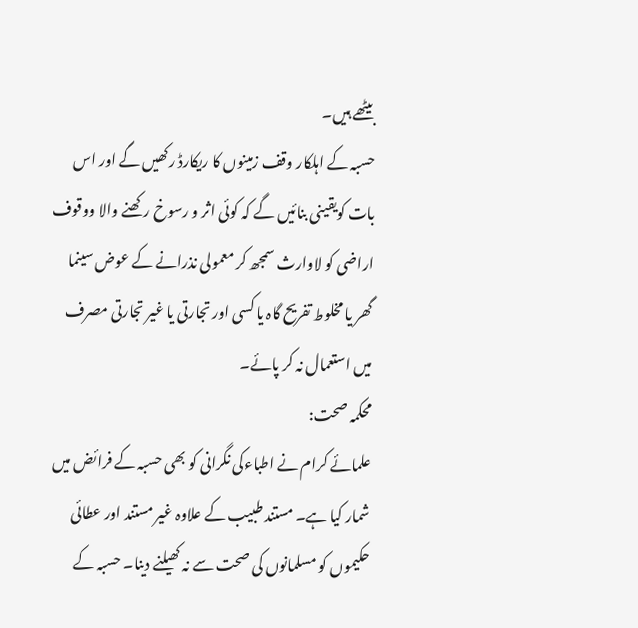بیٹھے ہیں۔
حسبہ کے اہلکار وقف زمینوں کا ریکارڈ رکھیں گے اور اس بات کویقینی بنائیں گے کہ کوئی اثر و رسوخ رکھنے والا ووقوف اراضی کو لاوارث سمجھ کر معمولی نذرانے کے عوض سینما گھر یا مخلوط تفریح گاہ یا کسی اور تجارتی یا غیر تجارتی مصرف میں استعمال نہ کر پائے۔
محکمہ صحت:
علمائے کرام نے اطباءکی نگرانی کو بھی حسبہ کے فرائض میں شمار کیا ہے۔ مستند طبیب کے علاوہ غیر مستند اور عطائی حکیموں کو مسلمانوں کی صحت سے نہ کھیلنے دینا۔ حسبہ کے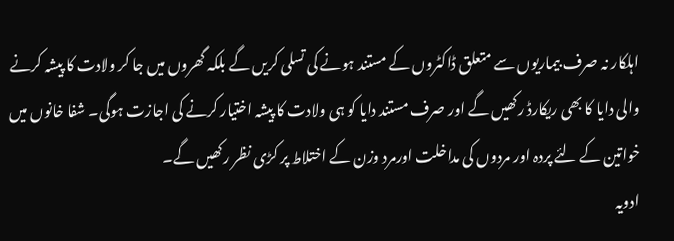اہلکار نہ صرف بیماریوں سے متعلق ڈاکٹروں کے مستند ہونے کی تسلی کریں گے بلکہ گھروں میں جا کر ولادت کا پیشہ کرنے والی دایا کا بھی ریکارڈ رکھیں گے اور صرف مستند دایا کو ہی ولادت کا پیشہ اختیار کرنے کی اجازت ہوگی۔ شفا خانوں میں خواتین کے لئے پردہ اور مردوں کی مداخلت اورمرد وزن کے اختلاط پر کڑی نظر رکھیں گے۔
ادویہ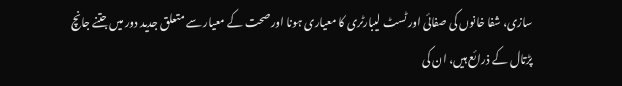سازی، شفا خانوں کی صفائی اور ٹسٹ لیبارٹری کا معیاری ہونا اور صحت کے معیار سے متعلق جدید دور میں جتنے جانچ پڑتال کے ذرائع ہیں، ان کی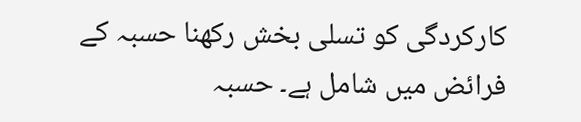کارکردگی کو تسلی بخش رکھنا حسبہ کے فرائض میں شامل ہے۔ حسبہ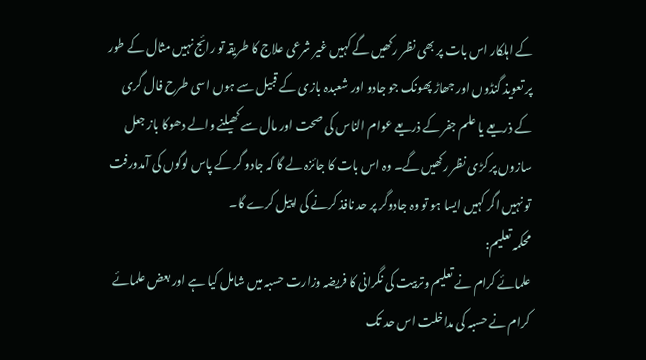کے اہلکار اس بات پر بھی نظر رکھیں گے کہیں غیر شرعی علاج کا طریقہ تو رائج نہیں مثال کے طور پر تعویذ گنڈوں اور جھاڑ پھونک جو جادو اور شعبدہ بازی کے قبیل سے ہوں اسی طرح فال گری کے ذریعے یا علم جفر کے ذریعے عوام الناس کی صحت اور مال سے کھیلنے والے دھوکا باز جعل سازوں پر کڑی نظر رکھیں گے۔ وہ اس بات کا جائزہ لے گا کہ جادو گر کے پاس لوگوں کی آمدورفت تو نہیں اگر کہیں ایسا ہو تو وہ جادوگر پر حد نافذ کرنے کی اپیل کرے گا۔
محکمہ تعلیم:
علمائے کرام نے تعلیم وتربیت کی نگرانی کا فریضہ وزارت حسبہ میں شامل کیا ہے اور بعض علمائے کرام نے حسبہ کی مداخلت اس حد تک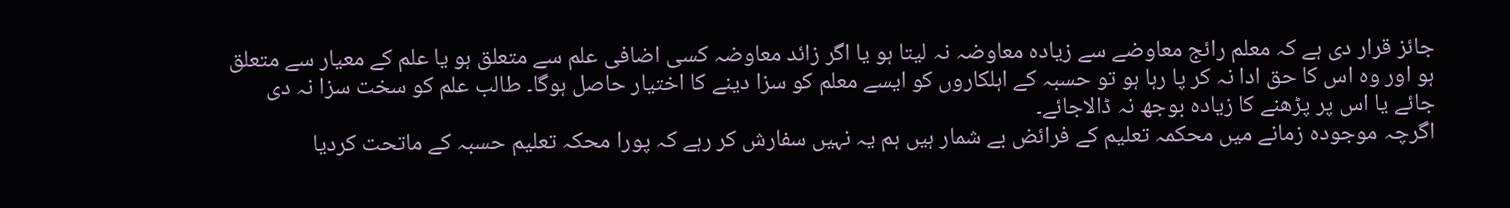جائز قرار دی ہے کہ معلم رائج معاوضے سے زیادہ معاوضہ نہ لیتا ہو یا اگر زائد معاوضہ کسی اضافی علم سے متعلق ہو یا علم کے معیار سے متعلق ہو اور وہ اس کا حق ادا نہ کر پا رہا ہو تو حسبہ کے اہلکاروں کو ایسے معلم کو سزا دینے کا اختیار حاصل ہوگا۔ طالب علم کو سخت سزا نہ دی جائے یا اس پر پڑھنے کا زیادہ بوجھ نہ ڈالاجائے۔
اگرچہ موجودہ زمانے میں محکمہ تعلیم کے فرائض بے شمار ہیں ہم یہ نہیں سفارش کر رہے کہ پورا محکہ تعلیم حسبہ کے ماتحت کردیا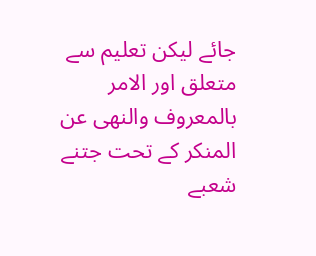جائے لیکن تعلیم سے متعلق اور الامر بالمعروف والنھی عن المنکر کے تحت جتنے شعبے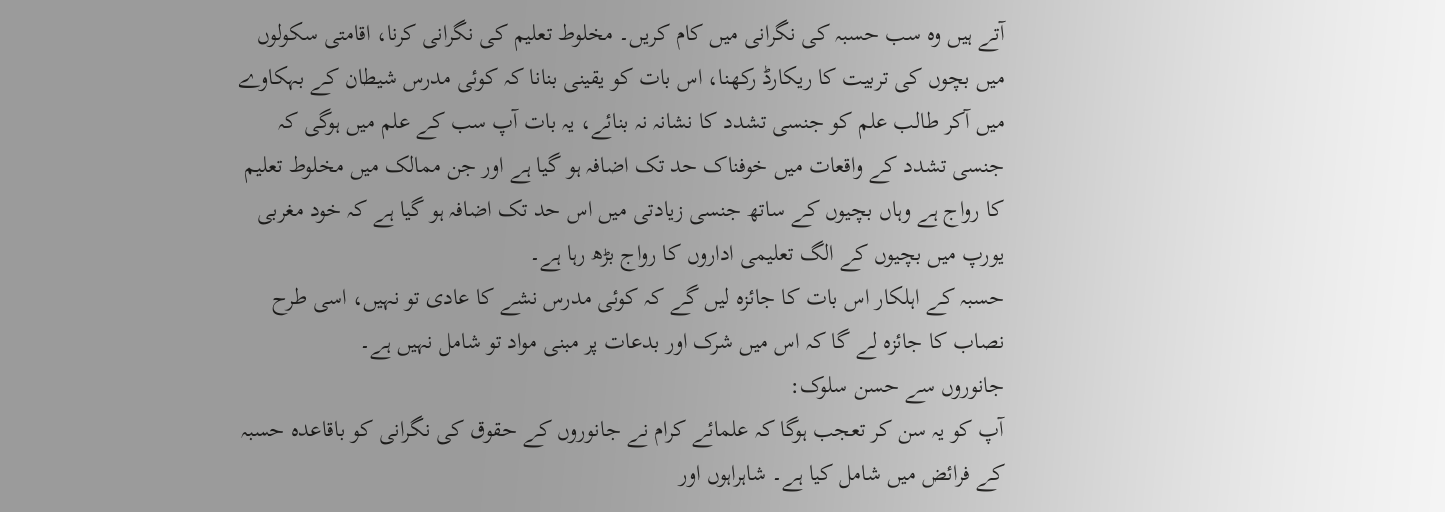آتے ہیں وہ سب حسبہ کی نگرانی میں کام کریں۔ مخلوط تعلیم کی نگرانی کرنا، اقامتی سکولوں میں بچوں کی تربیت کا ریکارڈ رکھنا، اس بات کو یقینی بنانا کہ کوئی مدرس شیطان کے بہکاوے میں آکر طالب علم کو جنسی تشدد کا نشانہ نہ بنائے، یہ بات آپ سب کے علم میں ہوگی کہ جنسی تشدد کے واقعات میں خوفناک حد تک اضافہ ہو گیا ہے اور جن ممالک میں مخلوط تعلیم کا رواج ہے وہاں بچیوں کے ساتھ جنسی زیادتی میں اس حد تک اضافہ ہو گیا ہے کہ خود مغربی یورپ میں بچیوں کے الگ تعلیمی اداروں کا رواج بڑھ رہا ہے۔
حسبہ کے اہلکار اس بات کا جائزہ لیں گے کہ کوئی مدرس نشے کا عادی تو نہیں، اسی طرح نصاب کا جائزہ لے گا کہ اس میں شرک اور بدعات پر مبنی مواد تو شامل نہیں ہے۔
جانوروں سے حسن سلوک:
آپ کو یہ سن کر تعجب ہوگا کہ علمائے کرام نے جانوروں کے حقوق کی نگرانی کو باقاعدہ حسبہ کے فرائض میں شامل کیا ہے۔ شاہراہوں اور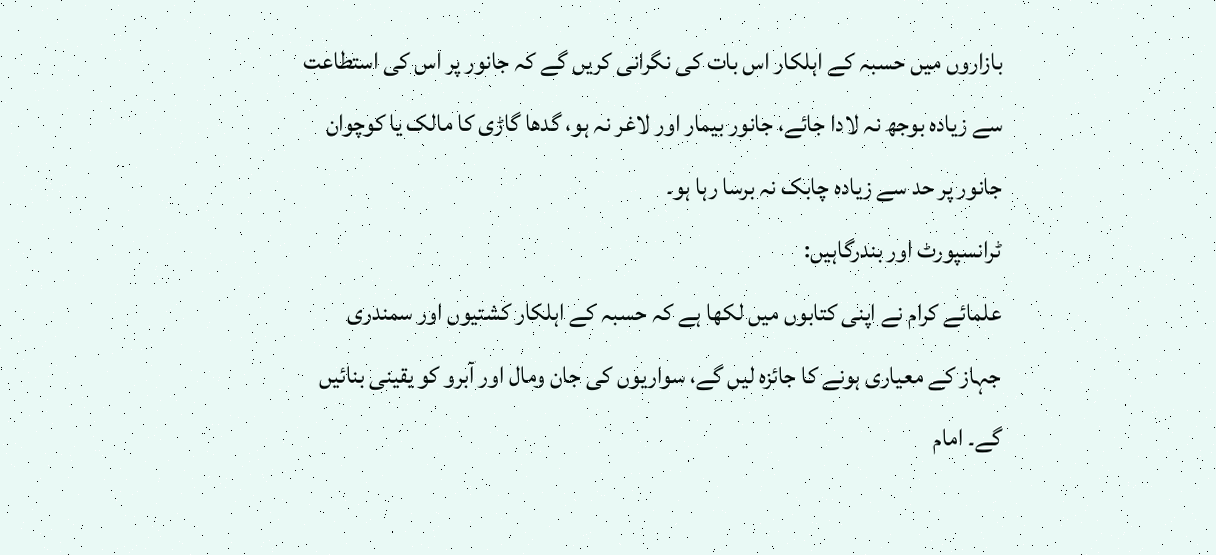بازاروں میں حسبہ کے اہلکار اس بات کی نگرانی کریں گے کہ جانور پر اس کی استطاعت سے زیادہ بوجھ نہ لادا جائے، جانور بیمار اور لاغر نہ ہو، گدھا گاڑی کا مالک یا کوچوان جانور پر حد سے زیادہ چابک نہ برسا رہا ہو۔
ٹرانسپورٹ اور بندرگاہیں:
علمائے کرام نے اپنی کتابوں میں لکھا ہے کہ حسبہ کے اہلکار کشتیوں اور سمندری جہاز کے معیاری ہونے کا جائزہ لیں گے، سواریوں کی جان ومال اور آبرو کو یقینی بنائیں گے۔ امام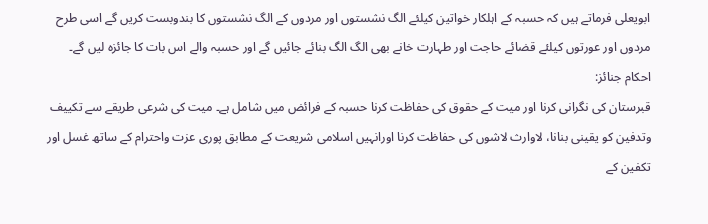ابویعلی فرماتے ہیں کہ حسبہ کے اہلکار خواتین کیلئے الگ نشستوں اور مردوں کے الگ نشستوں کا بندوبست کریں گے اسی طرح مردوں اور عورتوں کیلئے قضائے حاجت اور طہارت خانے بھی الگ الگ بنائے جائیں گے اور حسبہ والے اس بات کا جائزہ لیں گے۔
احکام جنائز:
قبرستان کی نگرانی کرنا اور میت کے حقوق کی حفاظت کرنا حسبہ کے فرائض میں شامل ہے۔ میت کی شرعی طریقے سے تکییف وتدفین کو یقینی بنانا، لاوارث لاشوں کی حفاظت کرنا اورانہیں اسلامی شریعت کے مطابق پوری عزت واحترام کے ساتھ غسل اور تکفین کے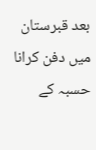بعد قبرستان میں دفن کرانا حسبہ کے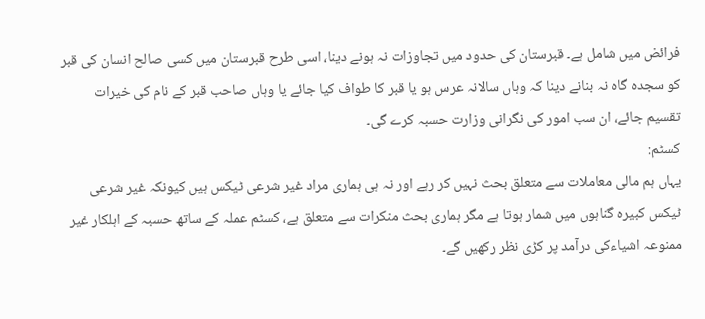فرائض میں شامل ہے۔ قبرستان کی حدود میں تجاوزات نہ ہونے دینا، اسی طرح قبرستان میں کسی صالح انسان کی قبر کو سجدہ گاہ نہ بنانے دینا کہ وہاں سالانہ عرس ہو یا قبر کا طواف کیا جائے یا وہاں صاحب قبر کے نام کی خیرات تقسیم جائے، ان سب امور کی نگرانی وزارت حسبہ کرے گی۔
کسٹم:
یہاں ہم مالی معاملات سے متعلق بحث نہیں کر رہے اور نہ ہی ہماری مراد غیر شرعی ٹیکس ہیں کیونکہ غیر شرعی ٹیکس کبیرہ گناہوں میں شمار ہوتا ہے مگر ہماری بحث منکرات سے متعلق ہے، کسٹم عملہ کے ساتھ حسبہ کے اہلکار غیر ممنوعہ اشیاءکی درآمد پر کڑی نظر رکھیں گے۔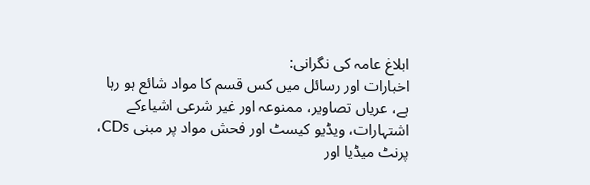ابلاغ عامہ کی نگرانی:
اخبارات اور رسائل میں کس قسم کا مواد شائع ہو رہا ہے، عریاں تصاویر، ممنوعہ اور غیر شرعی اشیاءکے اشتہارات، ویڈیو کیسٹ اور فحش مواد پر مبنی CDs، پرنٹ میڈیا اور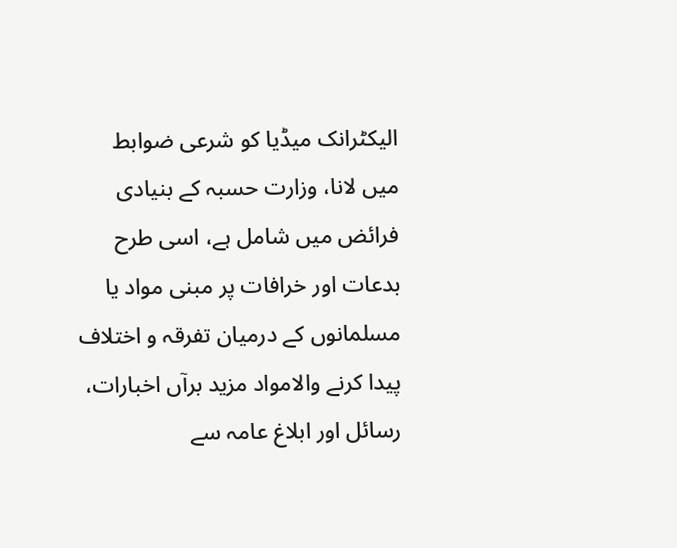الیکٹرانک میڈیا کو شرعی ضوابط میں لانا، وزارت حسبہ کے بنیادی فرائض میں شامل ہے، اسی طرح بدعات اور خرافات پر مبنی مواد یا مسلمانوں کے درمیان تفرقہ و اختلاف پیدا کرنے والامواد مزید برآں اخبارات، رسائل اور ابلاغ عامہ سے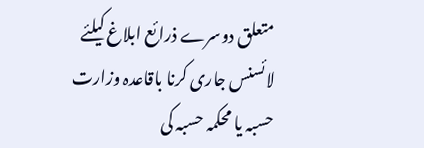متعلق دوسرے ذرائع ابلاغ کیلئے لائسنس جاری کرنا باقاعدہ وزارت حسبہ یا محکمہ حسبہ کی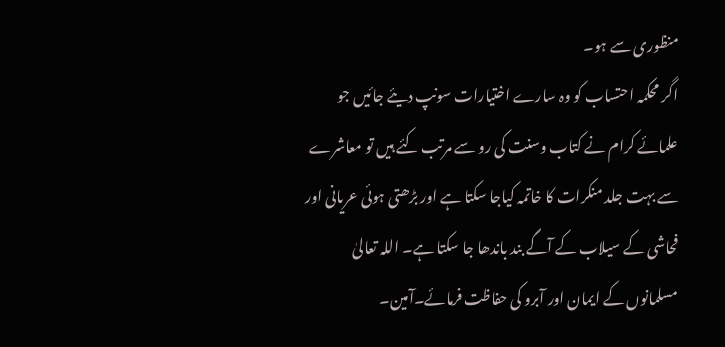منظوری سے ہو۔
اگر محکمہ احتساب کو وہ سارے اختیارات سونپ دیئے جائیں جو علمائے کرام نے کتاب وسنت کی رو سے مرتب کئے ہیں تو معاشرے سے بہت جلد منکرات کا خاتمہ کیاجا سکتا ہے اور بڑھتی ہوئی عریانی اور فحاشی کے سیلاب کے آگے بند باندھا جا سکتا ہے۔ اللہ تعالیٰ مسلمانوں کے ایمان اور آبرو کی حفاظت فرمائے۔آمین۔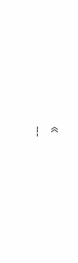۔۔۔
«